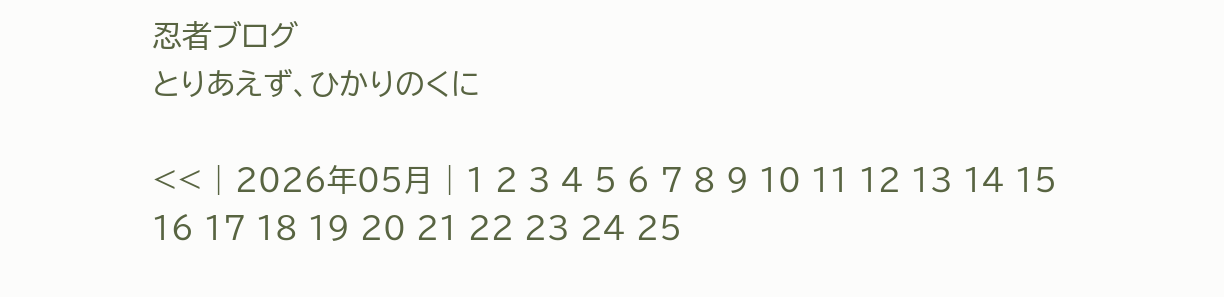忍者ブログ
とりあえず、ひかりのくに

<< | 2026年05月 | 1 2 3 4 5 6 7 8 9 10 11 12 13 14 15 16 17 18 19 20 21 22 23 24 25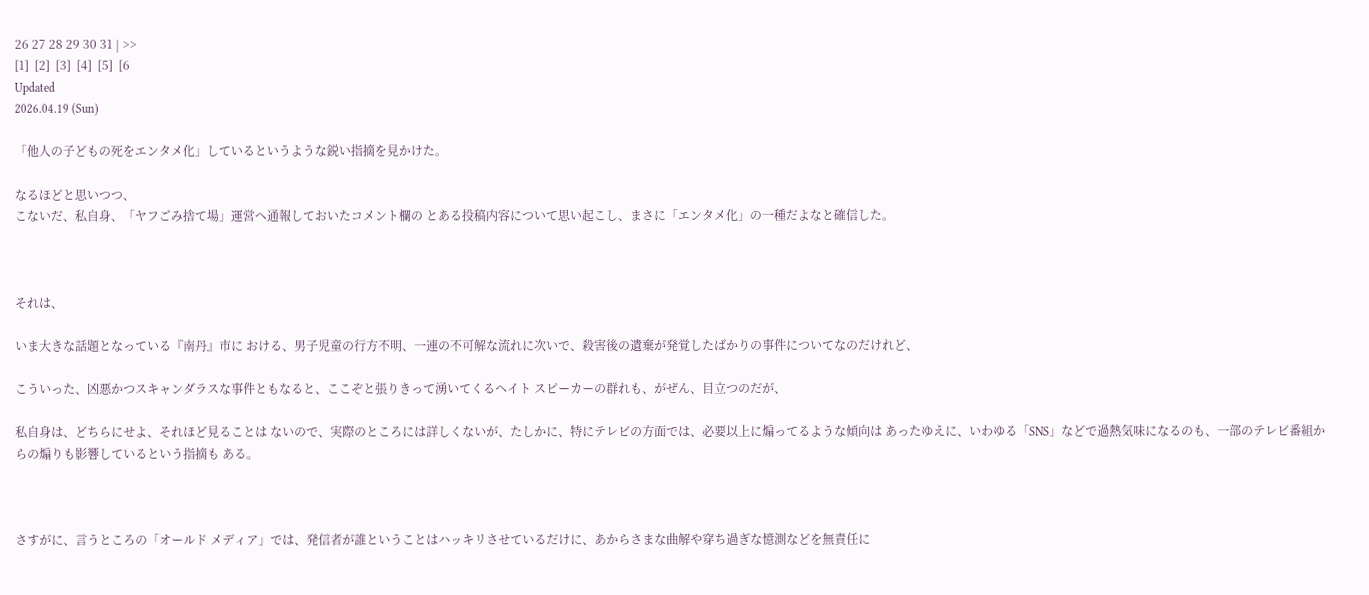26 27 28 29 30 31 | >>
[1]  [2]  [3]  [4]  [5]  [6
Updated
2026.04.19 (Sun)

「他人の子どもの死をエンタメ化」しているというような鋭い指摘を見かけた。

なるほどと思いつつ、
こないだ、私自身、「ヤフごみ捨て場」運営へ通報しておいたコメント欄の とある投稿内容について思い起こし、まさに「エンタメ化」の一種だよなと確信した。



それは、

いま大きな話題となっている『南丹』市に おける、男子児童の行方不明、一連の不可解な流れに次いで、殺害後の遺棄が発覚したばかりの事件についてなのだけれど、

こういった、凶悪かつスキャンダラスな事件ともなると、ここぞと張りきって湧いてくるヘイト スピーカーの群れも、がぜん、目立つのだが、

私自身は、どちらにせよ、それほど見ることは ないので、実際のところには詳しくないが、たしかに、特にテレビの方面では、必要以上に煽ってるような傾向は あったゆえに、いわゆる「SNS」などで過熱気味になるのも、一部のテレビ番組からの煽りも影響しているという指摘も ある。



さすがに、言うところの「オールド メディア」では、発信者が誰ということはハッキリさせているだけに、あからさまな曲解や穿ち過ぎな憶測などを無責任に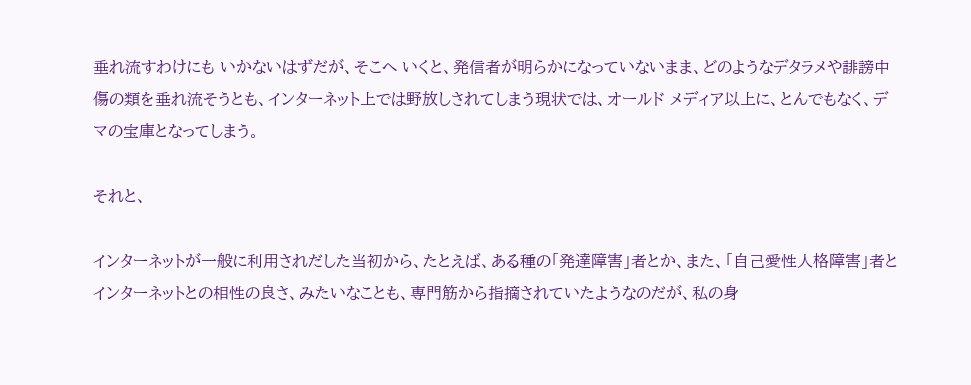垂れ流すわけにも いかないはずだが、そこへ いくと、発信者が明らかになっていないまま、どのようなデタラメや誹謗中傷の類を垂れ流そうとも、インターネット上では野放しされてしまう現状では、オールド メディア以上に、とんでもなく、デマの宝庫となってしまう。

それと、

インターネットが一般に利用されだした当初から、たとえば、ある種の「発達障害」者とか、また、「自己愛性人格障害」者とインターネットとの相性の良さ、みたいなことも、専門筋から指摘されていたようなのだが、私の身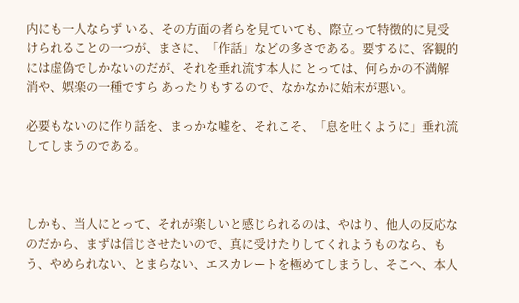内にも一人ならず いる、その方面の者らを見ていても、際立って特徴的に見受けられることの一つが、まさに、「作話」などの多さである。要するに、客観的には虚偽でしかないのだが、それを垂れ流す本人に とっては、何らかの不満解消や、娯楽の一種ですら あったりもするので、なかなかに始末が悪い。

必要もないのに作り話を、まっかな嘘を、それこそ、「息を吐くように」垂れ流してしまうのである。



しかも、当人にとって、それが楽しいと感じられるのは、やはり、他人の反応なのだから、まずは信じさせたいので、真に受けたりしてくれようものなら、もう、やめられない、とまらない、エスカレートを極めてしまうし、そこへ、本人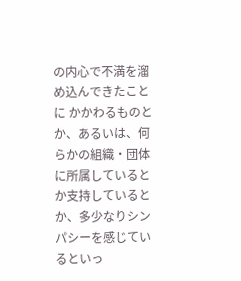の内心で不満を溜め込んできたことに かかわるものとか、あるいは、何らかの組織・団体に所属しているとか支持しているとか、多少なりシンパシーを感じているといっ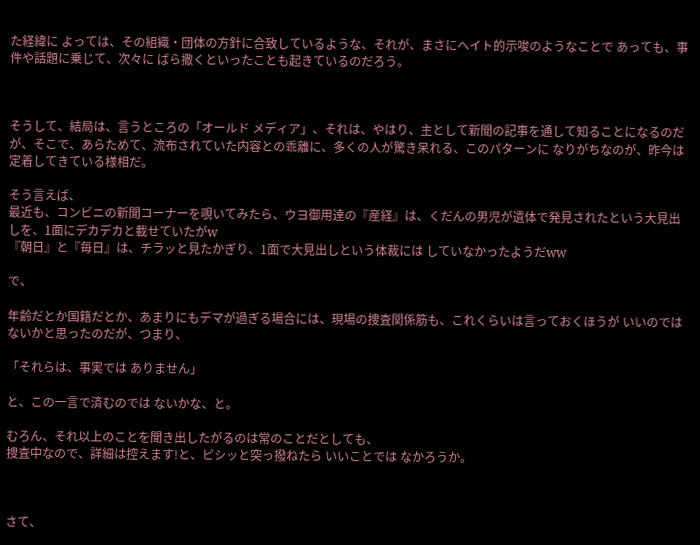た経緯に よっては、その組織・団体の方針に合致しているような、それが、まさにヘイト的示唆のようなことで あっても、事件や話題に乗じて、次々に ばら撒くといったことも起きているのだろう。



そうして、結局は、言うところの「オールド メディア」、それは、やはり、主として新聞の記事を通して知ることになるのだが、そこで、あらためて、流布されていた内容との乖離に、多くの人が驚き呆れる、このパターンに なりがちなのが、昨今は定着してきている様相だ。

そう言えば、
最近も、コンビニの新聞コーナーを覗いてみたら、ウヨ御用達の『産経』は、くだんの男児が遺体で発見されたという大見出しを、1面にデカデカと載せていたがw
『朝日』と『毎日』は、チラッと見たかぎり、1面で大見出しという体裁には していなかったようだww

で、

年齢だとか国籍だとか、あまりにもデマが過ぎる場合には、現場の捜査関係筋も、これくらいは言っておくほうが いいのでは ないかと思ったのだが、つまり、

「それらは、事実では ありません」

と、この一言で済むのでは ないかな、と。

むろん、それ以上のことを聞き出したがるのは常のことだとしても、
捜査中なので、詳細は控えます!と、ピシッと突っ撥ねたら いいことでは なかろうか。



さて、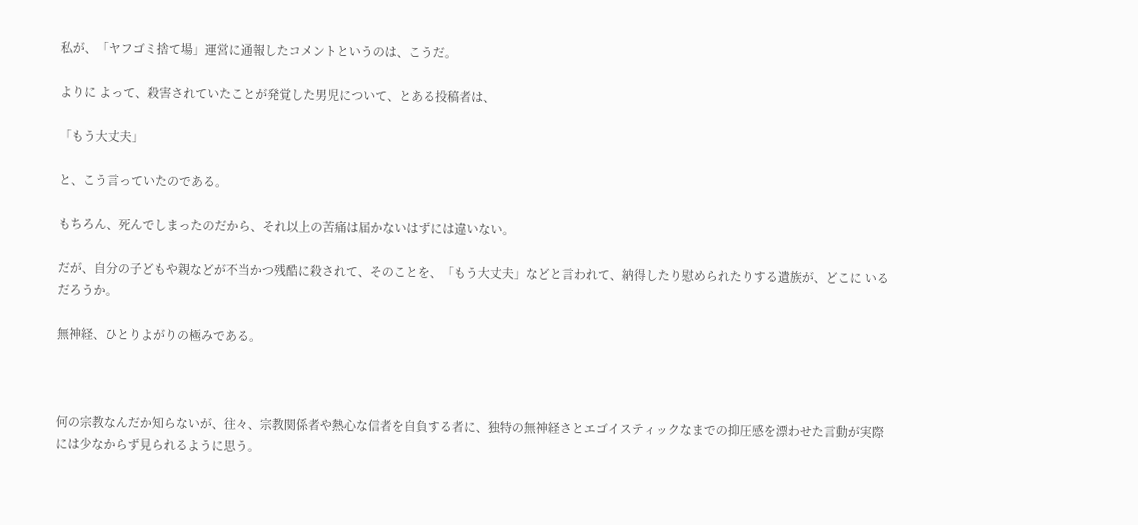私が、「ヤフゴミ捨て場」運営に通報したコメントというのは、こうだ。

よりに よって、殺害されていたことが発覚した男児について、とある投稿者は、

「もう大丈夫」

と、こう言っていたのである。

もちろん、死んでしまったのだから、それ以上の苦痛は届かないはずには違いない。

だが、自分の子どもや親などが不当かつ残酷に殺されて、そのことを、「もう大丈夫」などと言われて、納得したり慰められたりする遺族が、どこに いるだろうか。

無神経、ひとりよがりの極みである。



何の宗教なんだか知らないが、往々、宗教関係者や熱心な信者を自負する者に、独特の無神経さとエゴイスティックなまでの抑圧感を漂わせた言動が実際には少なからず見られるように思う。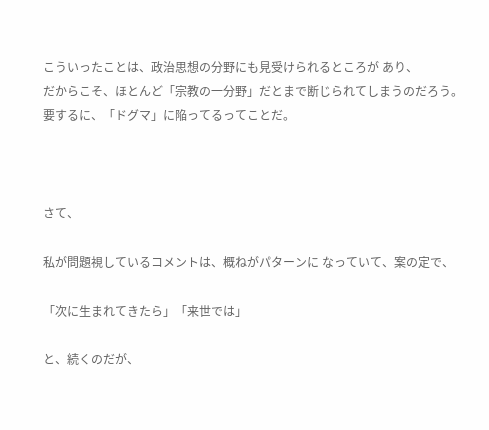こういったことは、政治思想の分野にも見受けられるところが あり、
だからこそ、ほとんど「宗教の一分野」だとまで断じられてしまうのだろう。
要するに、「ドグマ」に陥ってるってことだ。



さて、

私が問題視しているコメントは、概ねがパターンに なっていて、案の定で、

「次に生まれてきたら」「来世では」

と、続くのだが、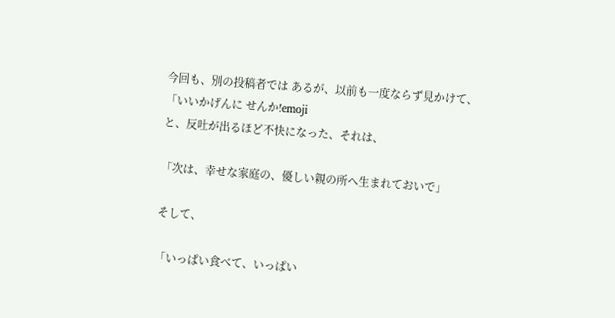今回も、別の投稿者では あるが、以前も一度ならず見かけて、
「いいかげんに せんか!emoji
と、反吐が出るほど不快になった、それは、

「次は、幸せな家庭の、優しい親の所へ生まれておいで」

そして、

「いっぱい食べて、いっぱい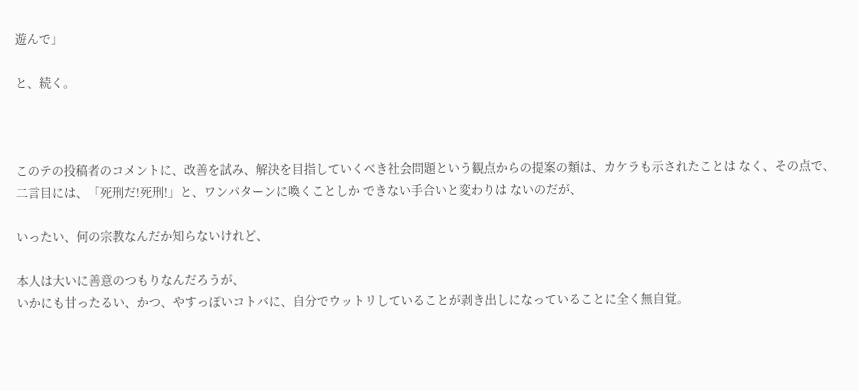遊んで」

と、続く。



このテの投稿者のコメントに、改善を試み、解決を目指していくべき社会問題という観点からの提案の類は、カケラも示されたことは なく、その点で、二言目には、「死刑だ!死刑!」と、ワンパターンに喚くことしか できない手合いと変わりは ないのだが、

いったい、何の宗教なんだか知らないけれど、

本人は大いに善意のつもりなんだろうが、
いかにも甘ったるい、かつ、やすっぽいコトバに、自分でウットリしていることが剥き出しになっていることに全く無自覚。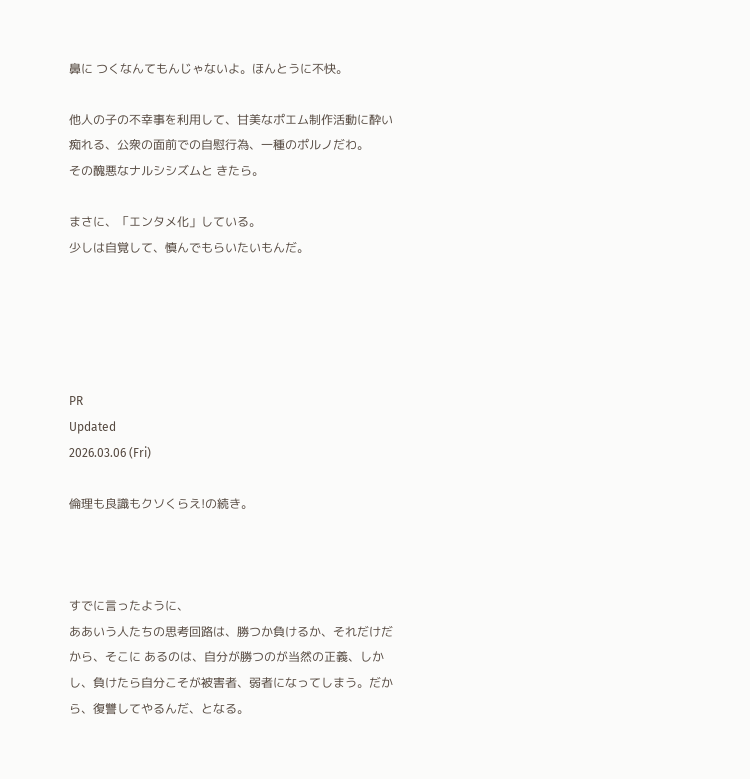鼻に つくなんてもんじゃないよ。ほんとうに不快。

他人の子の不幸事を利用して、甘美なポエム制作活動に酔い痴れる、公衆の面前での自慰行為、一種のポルノだわ。
その醜悪なナルシシズムと きたら。

まさに、「エンタメ化」している。
少しは自覚して、慎んでもらいたいもんだ。





PR
Updated
2026.03.06 (Fri)

倫理も良識もクソくらえ!の続き。



すでに言ったように、
ああいう人たちの思考回路は、勝つか負けるか、それだけだから、そこに あるのは、自分が勝つのが当然の正義、しかし、負けたら自分こそが被害者、弱者になってしまう。だから、復讐してやるんだ、となる。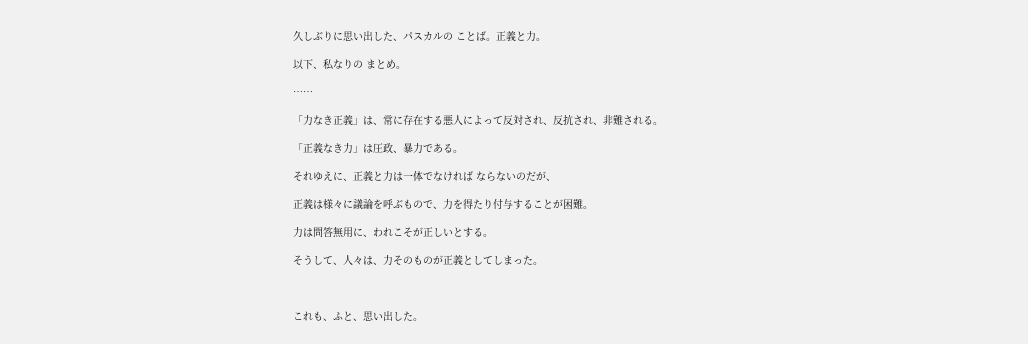久しぶりに思い出した、パスカルの ことば。正義と力。

以下、私なりの まとめ。

……

「力なき正義」は、常に存在する悪人によって反対され、反抗され、非難される。

「正義なき力」は圧政、暴力である。

それゆえに、正義と力は一体でなければ ならないのだが、

正義は様々に議論を呼ぶもので、力を得たり付与することが困難。

力は問答無用に、われこそが正しいとする。

そうして、人々は、力そのものが正義としてしまった。



これも、ふと、思い出した。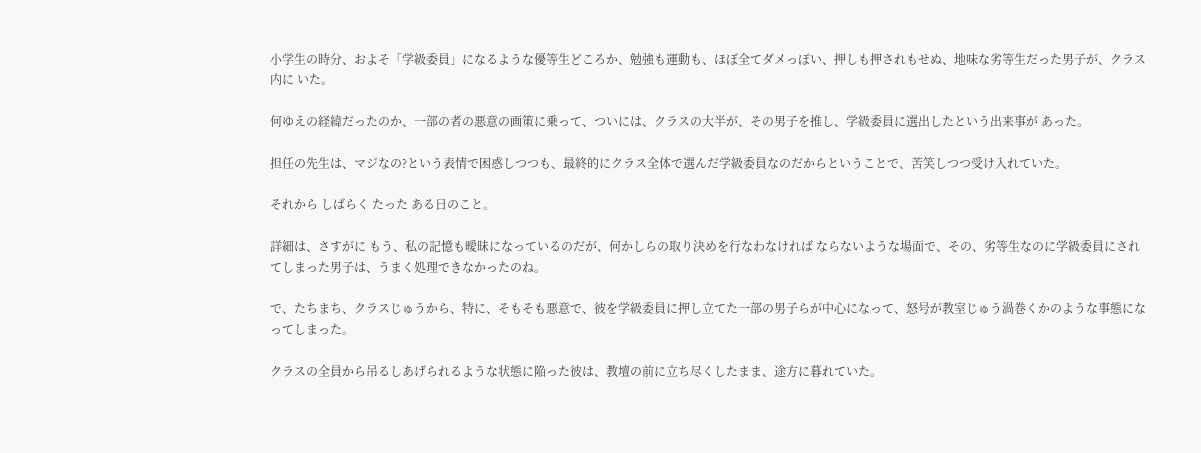小学生の時分、およそ「学級委員」になるような優等生どころか、勉強も運動も、ほぼ全てダメっぽい、押しも押されもせぬ、地味な劣等生だった男子が、クラス内に いた。

何ゆえの経緯だったのか、一部の者の悪意の画策に乗って、ついには、クラスの大半が、その男子を推し、学級委員に選出したという出来事が あった。

担任の先生は、マジなの?という表情で困惑しつつも、最終的にクラス全体で選んだ学級委員なのだからということで、苦笑しつつ受け入れていた。

それから しばらく たった ある日のこと。

詳細は、さすがに もう、私の記憶も曖昧になっているのだが、何かしらの取り決めを行なわなければ ならないような場面で、その、劣等生なのに学級委員にされてしまった男子は、うまく処理できなかったのね。

で、たちまち、クラスじゅうから、特に、そもそも悪意で、彼を学級委員に押し立てた一部の男子らが中心になって、怒号が教室じゅう渦巻くかのような事態になってしまった。

クラスの全員から吊るしあげられるような状態に陥った彼は、教壇の前に立ち尽くしたまま、途方に暮れていた。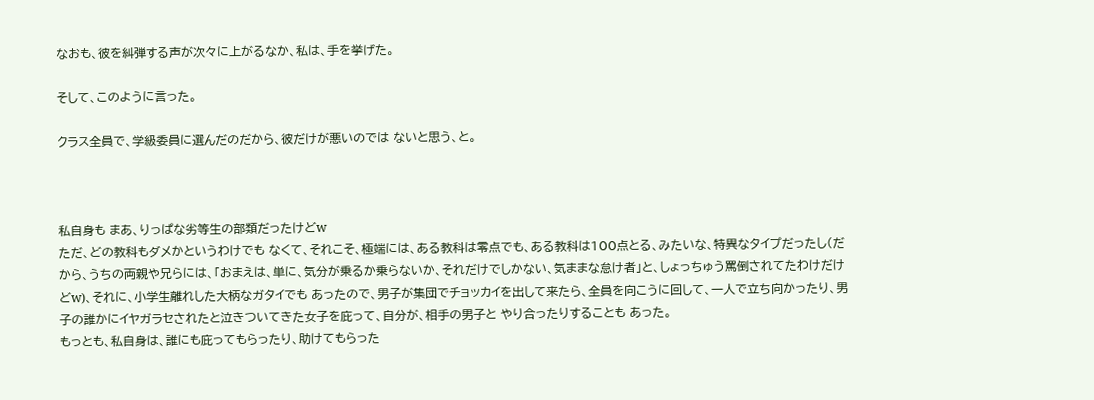なおも、彼を糾弾する声が次々に上がるなか、私は、手を挙げた。

そして、このように言った。

クラス全員で、学級委員に選んだのだから、彼だけが悪いのでは ないと思う、と。



私自身も まあ、りっぱな劣等生の部類だったけどw
ただ、どの教科もダメかというわけでも なくて、それこそ、極端には、ある教科は零点でも、ある教科は100点とる、みたいな、特異なタイプだったし(だから、うちの両親や兄らには、「おまえは、単に、気分が乗るか乗らないか、それだけでしかない、気ままな怠け者」と、しょっちゅう罵倒されてたわけだけどw)、それに、小学生離れした大柄なガタイでも あったので、男子が集団でチョッカイを出して来たら、全員を向こうに回して、一人で立ち向かったり、男子の誰かにイヤガラセされたと泣きついてきた女子を庇って、自分が、相手の男子と やり合ったりすることも あった。
もっとも、私自身は、誰にも庇ってもらったり、助けてもらった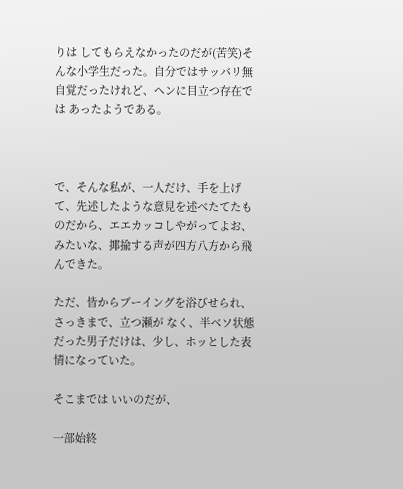りは してもらえなかったのだが(苦笑)そんな小学生だった。自分ではサッパリ無自覚だったけれど、ヘンに目立つ存在では あったようである。



で、そんな私が、一人だけ、手を上げて、先述したような意見を述べたてたものだから、エエカッコしやがってよお、みたいな、揶揄する声が四方八方から飛んできた。

ただ、皆からブーイングを浴びせられ、さっきまで、立つ瀬が なく、半ベソ状態だった男子だけは、少し、ホッとした表情になっていた。

そこまでは いいのだが、

一部始終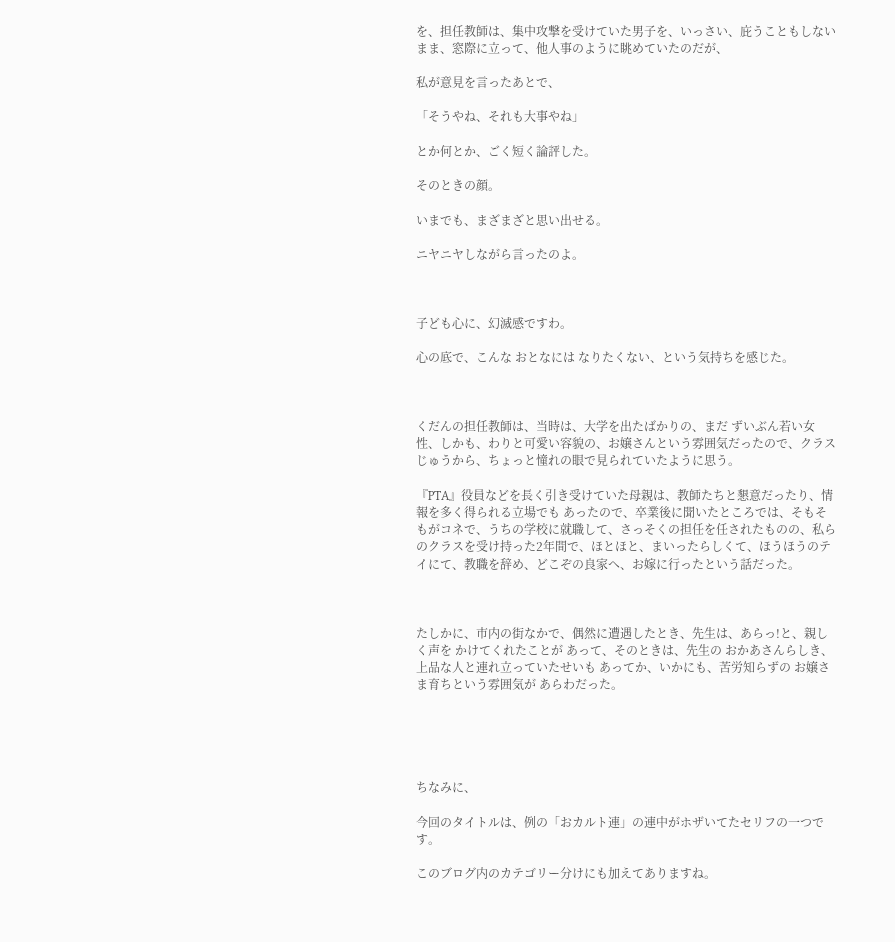を、担任教師は、集中攻撃を受けていた男子を、いっさい、庇うこともしないまま、窓際に立って、他人事のように眺めていたのだが、

私が意見を言ったあとで、

「そうやね、それも大事やね」

とか何とか、ごく短く論評した。

そのときの顔。

いまでも、まざまざと思い出せる。

ニヤニヤしながら言ったのよ。



子ども心に、幻滅感ですわ。

心の底で、こんな おとなには なりたくない、という気持ちを感じた。



くだんの担任教師は、当時は、大学を出たばかりの、まだ ずいぶん若い女性、しかも、わりと可愛い容貌の、お嬢さんという雰囲気だったので、クラスじゅうから、ちょっと憧れの眼で見られていたように思う。

『PTA』役員などを長く引き受けていた母親は、教師たちと懇意だったり、情報を多く得られる立場でも あったので、卒業後に聞いたところでは、そもそもがコネで、うちの学校に就職して、さっそくの担任を任されたものの、私らのクラスを受け持った2年間で、ほとほと、まいったらしくて、ほうほうのテイにて、教職を辞め、どこぞの良家へ、お嫁に行ったという話だった。



たしかに、市内の街なかで、偶然に遭遇したとき、先生は、あらっ!と、親しく声を かけてくれたことが あって、そのときは、先生の おかあさんらしき、上品な人と連れ立っていたせいも あってか、いかにも、苦労知らずの お嬢さま育ちという雰囲気が あらわだった。





ちなみに、

今回のタイトルは、例の「おカルト連」の連中がホザいてたセリフの一つです。

このブログ内のカテゴリー分けにも加えてありますね。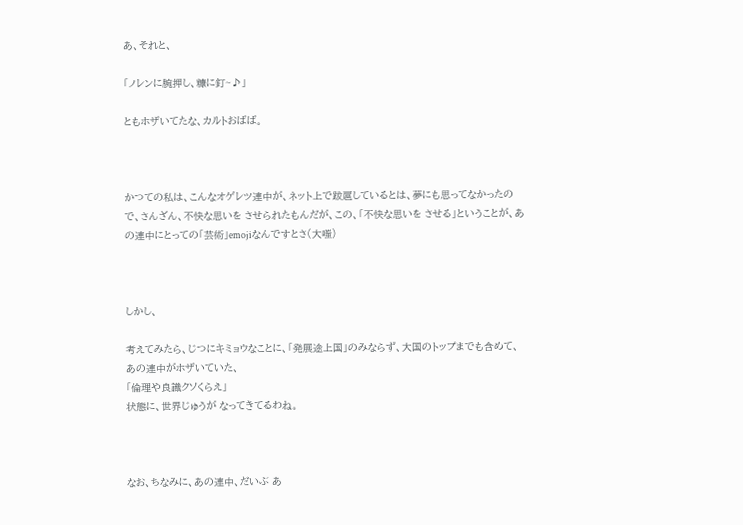あ、それと、

「ノレンに腕押し、糠に釘~♪」

ともホザいてたな、カルトおばば。



かつての私は、こんなオゲレツ連中が、ネット上で跋扈しているとは、夢にも思ってなかったので、さんざん、不快な思いを させられたもんだが、この、「不快な思いを させる」ということが、あの連中にとっての「芸術」emojiなんですとさ(大嗤)



しかし、

考えてみたら、じつにキミョウなことに、「発展途上国」のみならず、大国のトップまでも含めて、あの連中がホザいていた、
「倫理や良識クソくらえ」
状態に、世界じゅうが なってきてるわね。



なお、ちなみに、あの連中、だいぶ あ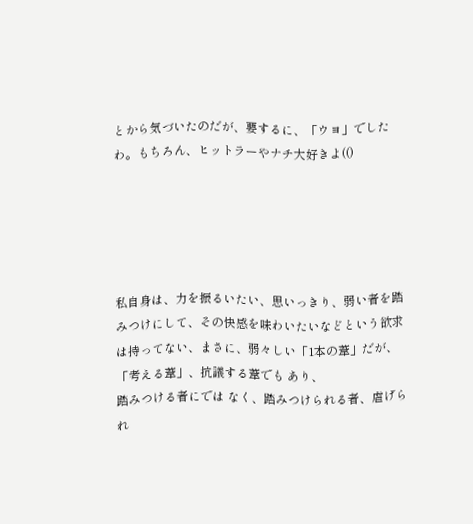とから気づいたのだが、要するに、「ウヨ」でしたわ。もちろん、ヒットラーやナチ大好きよ(()





私自身は、力を振るいたい、思いっきり、弱い者を踏みつけにして、その快感を味わいたいなどという欲求は持ってない、まさに、弱々しい「1本の葦」だが、「考える葦」、抗議する葦でも あり、
踏みつける者にでは なく、踏みつけられる者、虐げられ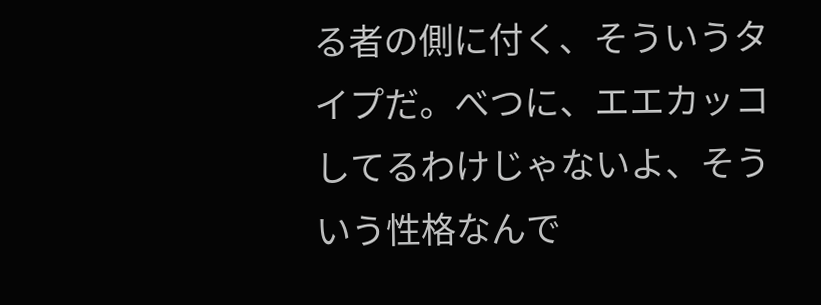る者の側に付く、そういうタイプだ。べつに、エエカッコしてるわけじゃないよ、そういう性格なんで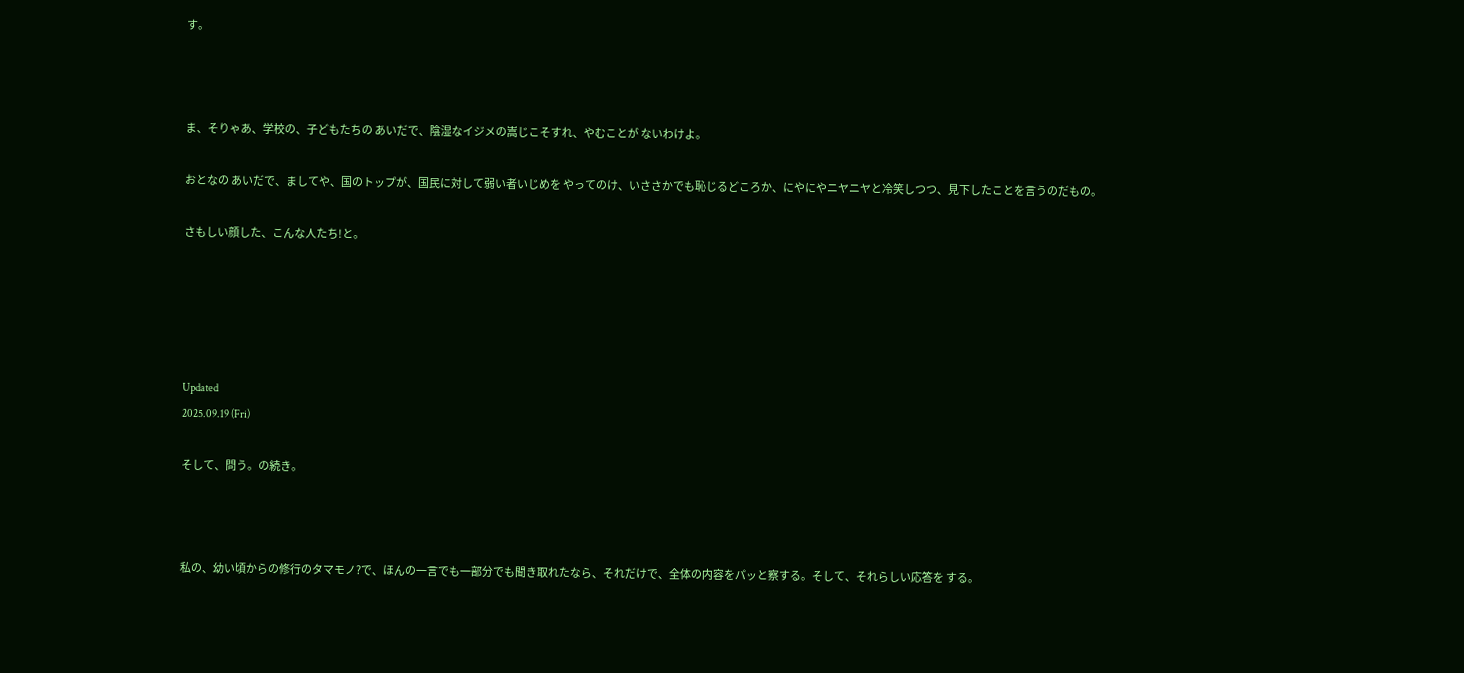す。



ま、そりゃあ、学校の、子どもたちの あいだで、陰湿なイジメの嵩じこそすれ、やむことが ないわけよ。

おとなの あいだで、ましてや、国のトップが、国民に対して弱い者いじめを やってのけ、いささかでも恥じるどころか、にやにやニヤニヤと冷笑しつつ、見下したことを言うのだもの。

さもしい顔した、こんな人たち!と。





Updated
2025.09.19 (Fri)

そして、問う。の続き。



私の、幼い頃からの修行のタマモノ?で、ほんの一言でも一部分でも聞き取れたなら、それだけで、全体の内容をパッと察する。そして、それらしい応答を する。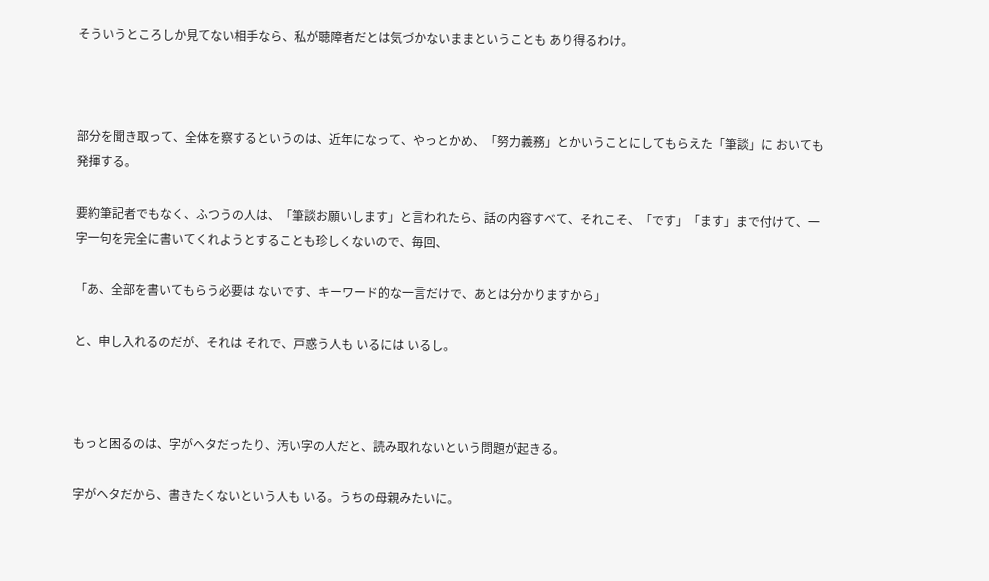そういうところしか見てない相手なら、私が聴障者だとは気づかないままということも あり得るわけ。



部分を聞き取って、全体を察するというのは、近年になって、やっとかめ、「努力義務」とかいうことにしてもらえた「筆談」に おいても発揮する。

要約筆記者でもなく、ふつうの人は、「筆談お願いします」と言われたら、話の内容すべて、それこそ、「です」「ます」まで付けて、一字一句を完全に書いてくれようとすることも珍しくないので、毎回、

「あ、全部を書いてもらう必要は ないです、キーワード的な一言だけで、あとは分かりますから」

と、申し入れるのだが、それは それで、戸惑う人も いるには いるし。



もっと困るのは、字がヘタだったり、汚い字の人だと、読み取れないという問題が起きる。

字がヘタだから、書きたくないという人も いる。うちの母親みたいに。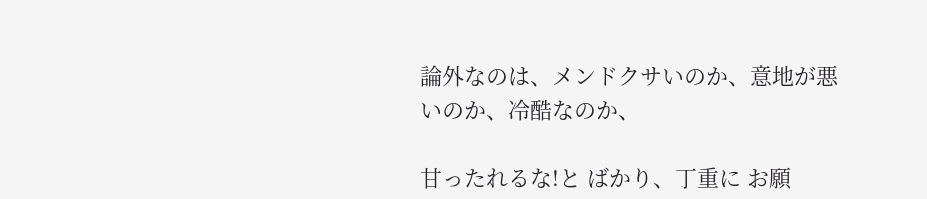論外なのは、メンドクサいのか、意地が悪いのか、冷酷なのか、

甘ったれるな!と ばかり、丁重に お願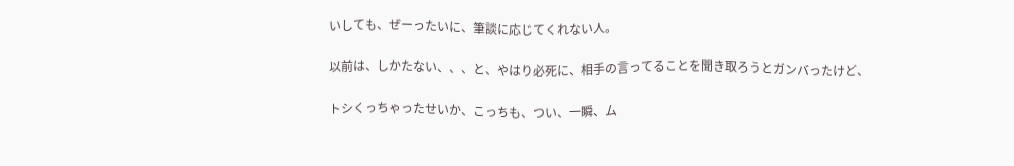いしても、ぜーったいに、筆談に応じてくれない人。

以前は、しかたない、、、と、やはり必死に、相手の言ってることを聞き取ろうとガンバったけど、

トシくっちゃったせいか、こっちも、つい、一瞬、ム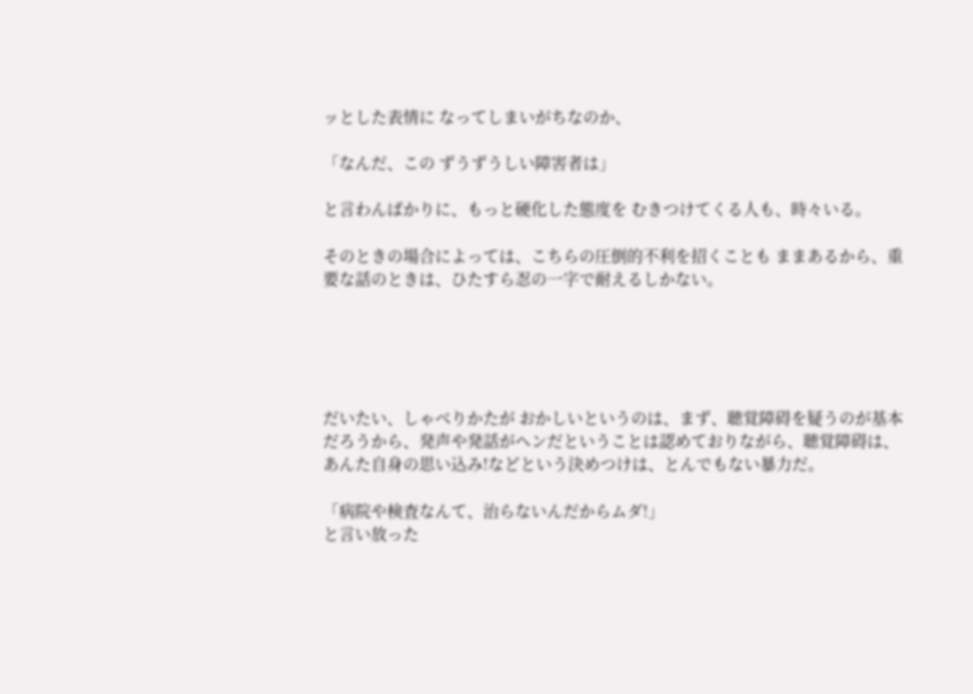ッとした表情に なってしまいがちなのか、

「なんだ、この ずうずうしい障害者は」

と言わんばかりに、もっと硬化した態度を むきつけてくる人も、時々いる。

そのときの場合によっては、こちらの圧倒的不利を招くことも ままあるから、重要な話のときは、ひたすら忍の一字で耐えるしかない。





だいたい、しゃべりかたが おかしいというのは、まず、聴覚障碍を疑うのが基本だろうから、発声や発話がヘンだということは認めておりながら、聴覚障碍は、あんた自身の思い込み!などという決めつけは、とんでもない暴力だ。

「病院や検査なんて、治らないんだからムダ!」
と言い放った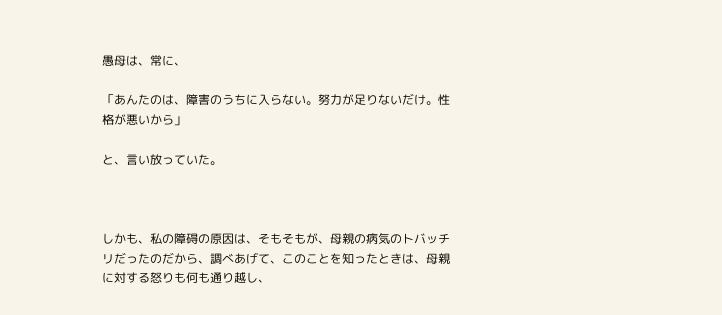愚母は、常に、

「あんたのは、障害のうちに入らない。努力が足りないだけ。性格が悪いから」

と、言い放っていた。



しかも、私の障碍の原因は、そもそもが、母親の病気のトバッチリだったのだから、調べあげて、このことを知ったときは、母親に対する怒りも何も通り越し、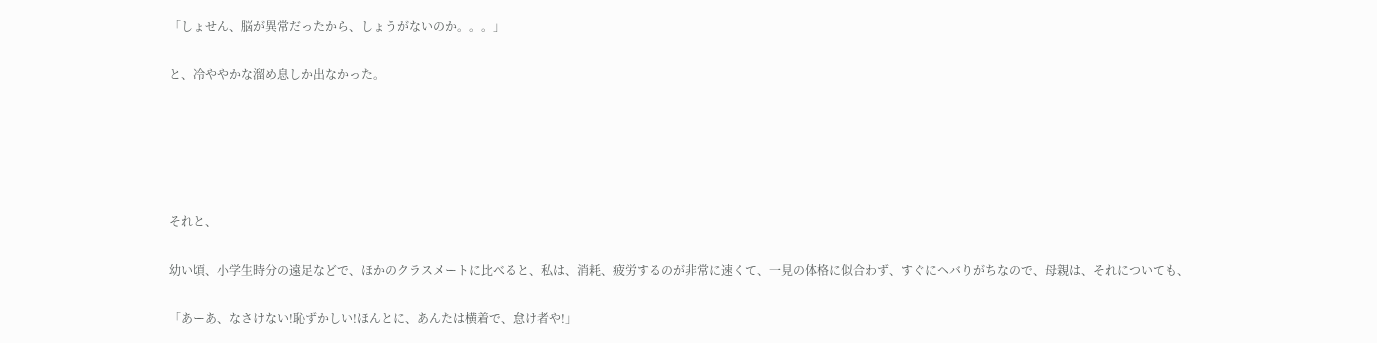「しょせん、脳が異常だったから、しょうがないのか。。。」

と、冷ややかな溜め息しか出なかった。





それと、

幼い頃、小学生時分の遠足などで、ほかのクラスメートに比べると、私は、消耗、疲労するのが非常に速くて、一見の体格に似合わず、すぐにヘバりがちなので、母親は、それについても、

「あーあ、なさけない!恥ずかしい!ほんとに、あんたは横着で、怠け者や!」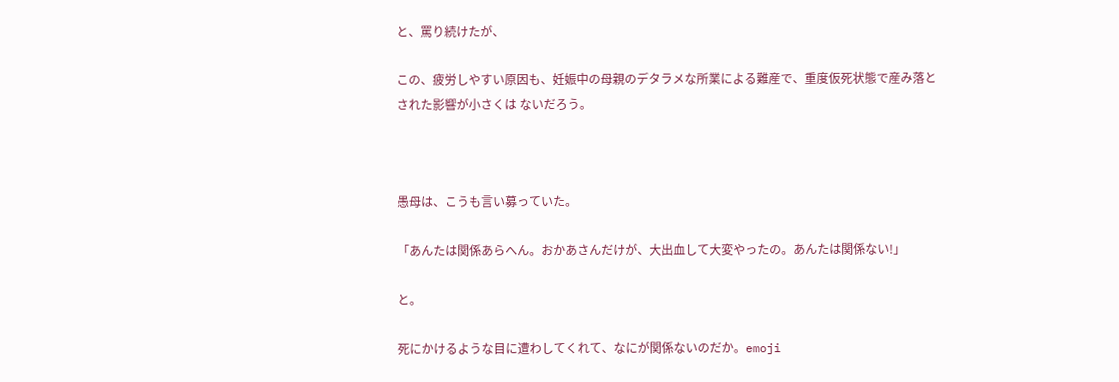と、罵り続けたが、

この、疲労しやすい原因も、妊娠中の母親のデタラメな所業による難産で、重度仮死状態で産み落とされた影響が小さくは ないだろう。



愚母は、こうも言い募っていた。

「あんたは関係あらへん。おかあさんだけが、大出血して大変やったの。あんたは関係ない!」

と。

死にかけるような目に遭わしてくれて、なにが関係ないのだか。emoji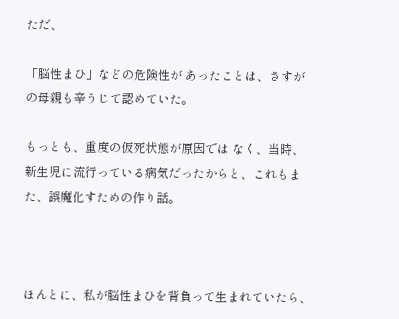ただ、

「脳性まひ」などの危険性が あったことは、さすがの母親も辛うじて認めていた。

もっとも、重度の仮死状態が原因では なく、当時、新生児に流行っている病気だったからと、これもまた、誤魔化すための作り話。



ほんとに、私が脳性まひを背負って生まれていたら、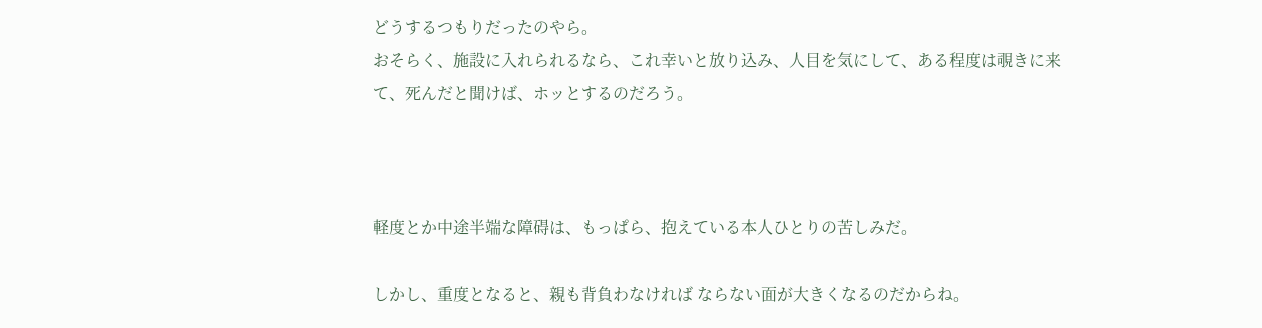どうするつもりだったのやら。
おそらく、施設に入れられるなら、これ幸いと放り込み、人目を気にして、ある程度は覗きに来て、死んだと聞けば、ホッとするのだろう。



軽度とか中途半端な障碍は、もっぱら、抱えている本人ひとりの苦しみだ。

しかし、重度となると、親も背負わなければ ならない面が大きくなるのだからね。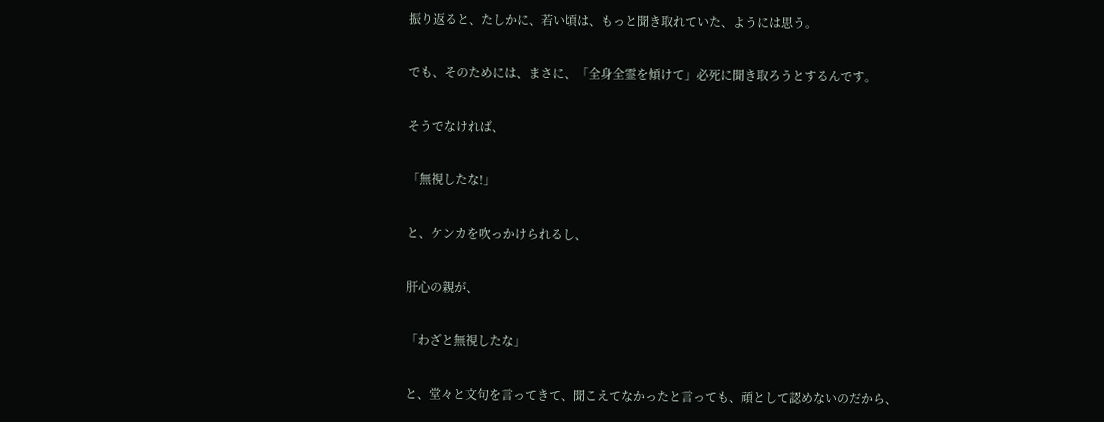振り返ると、たしかに、若い頃は、もっと聞き取れていた、ようには思う。

でも、そのためには、まさに、「全身全霊を傾けて」必死に聞き取ろうとするんです。

そうでなければ、

「無視したな!」

と、ケンカを吹っかけられるし、

肝心の親が、

「わざと無視したな」

と、堂々と文句を言ってきて、聞こえてなかったと言っても、頑として認めないのだから、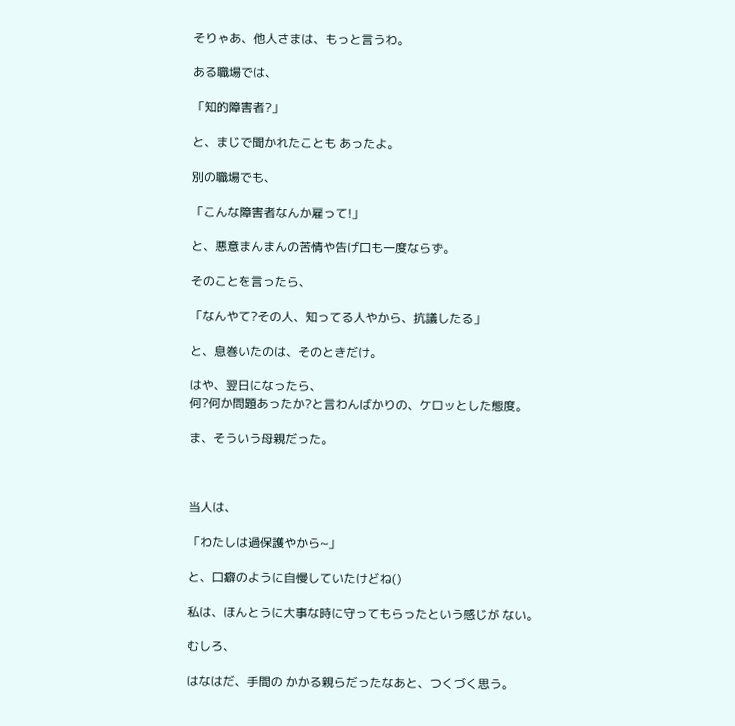そりゃあ、他人さまは、もっと言うわ。

ある職場では、

「知的障害者?」

と、まじで聞かれたことも あったよ。

別の職場でも、

「こんな障害者なんか雇って!」

と、悪意まんまんの苦情や告げ口も一度ならず。

そのことを言ったら、

「なんやて?その人、知ってる人やから、抗議したる」

と、息巻いたのは、そのときだけ。

はや、翌日になったら、
何?何か問題あったか?と言わんばかりの、ケロッとした態度。

ま、そういう母親だった。



当人は、

「わたしは過保護やから~」

と、口癖のように自慢していたけどね()

私は、ほんとうに大事な時に守ってもらったという感じが ない。

むしろ、

はなはだ、手間の かかる親らだったなあと、つくづく思う。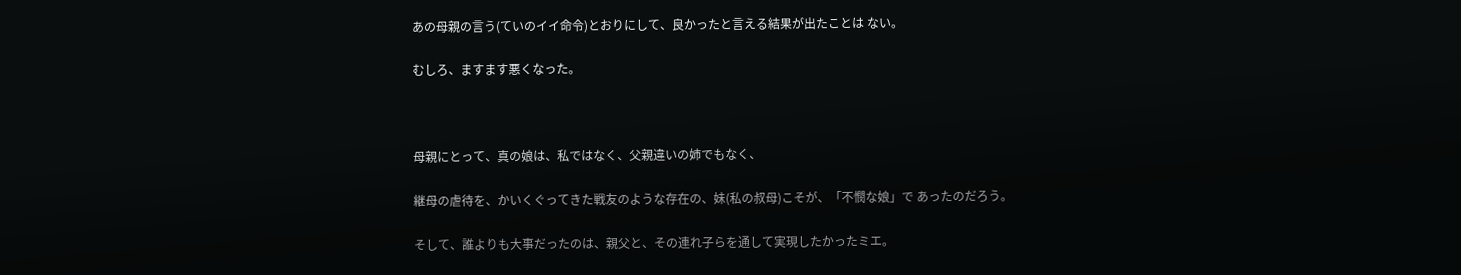あの母親の言う(ていのイイ命令)とおりにして、良かったと言える結果が出たことは ない。

むしろ、ますます悪くなった。



母親にとって、真の娘は、私ではなく、父親違いの姉でもなく、

継母の虐待を、かいくぐってきた戦友のような存在の、妹(私の叔母)こそが、「不憫な娘」で あったのだろう。

そして、誰よりも大事だったのは、親父と、その連れ子らを通して実現したかったミエ。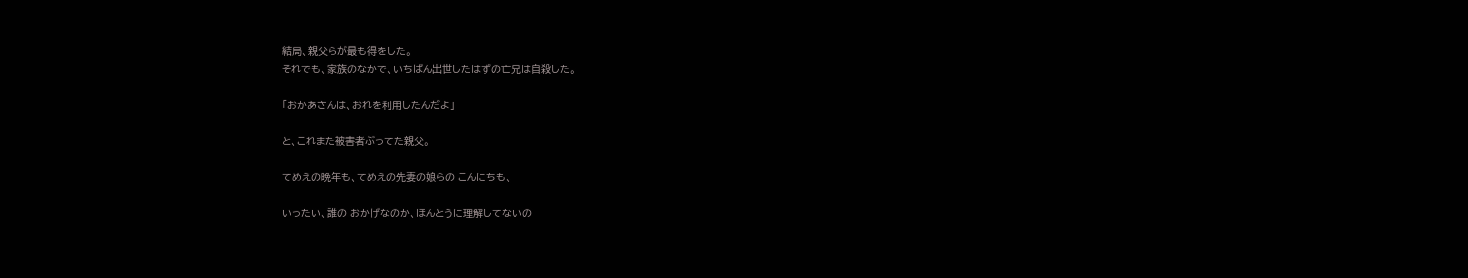結局、親父らが最も得をした。
それでも、家族のなかで、いちばん出世したはずの亡兄は自殺した。

「おかあさんは、おれを利用したんだよ」

と、これまた被害者ぶってた親父。

てめえの晩年も、てめえの先妻の娘らの こんにちも、

いったい、誰の おかげなのか、ほんとうに理解してないの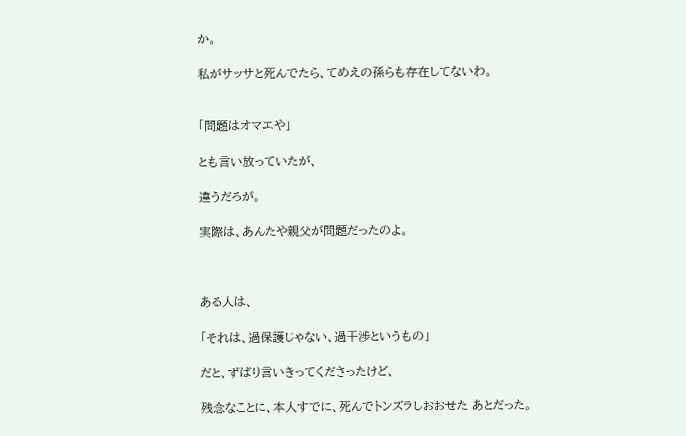か。

私がサッサと死んでたら、てめえの孫らも存在してないわ。


「問題はオマエや」

とも言い放っていたが、

違うだろが。

実際は、あんたや親父が問題だったのよ。



ある人は、

「それは、過保護じゃない、過干渉というもの」

だと、ずばり言いきってくださったけど、

残念なことに、本人すでに、死んでトンズラしおおせた あとだった。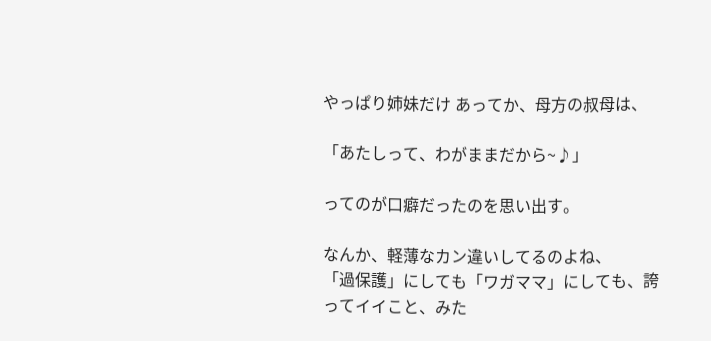やっぱり姉妹だけ あってか、母方の叔母は、

「あたしって、わがままだから~♪」

ってのが口癖だったのを思い出す。

なんか、軽薄なカン違いしてるのよね、
「過保護」にしても「ワガママ」にしても、誇ってイイこと、みた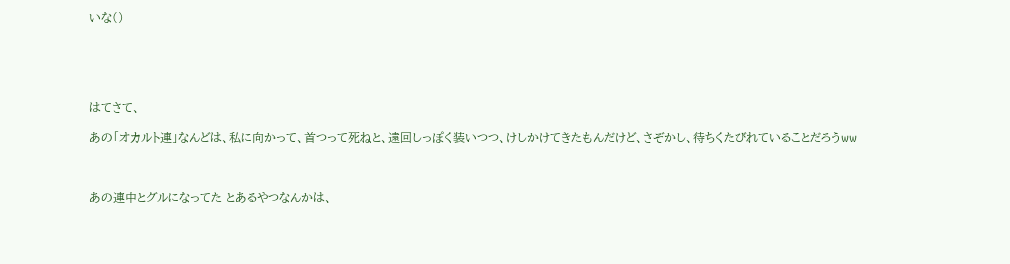いな()





はてさて、

あの「オカルト連」なんどは、私に向かって、首つって死ねと、遠回しっぽく装いつつ、けしかけてきたもんだけど、さぞかし、待ちくたびれていることだろうww



あの連中とグルになってた とあるやつなんかは、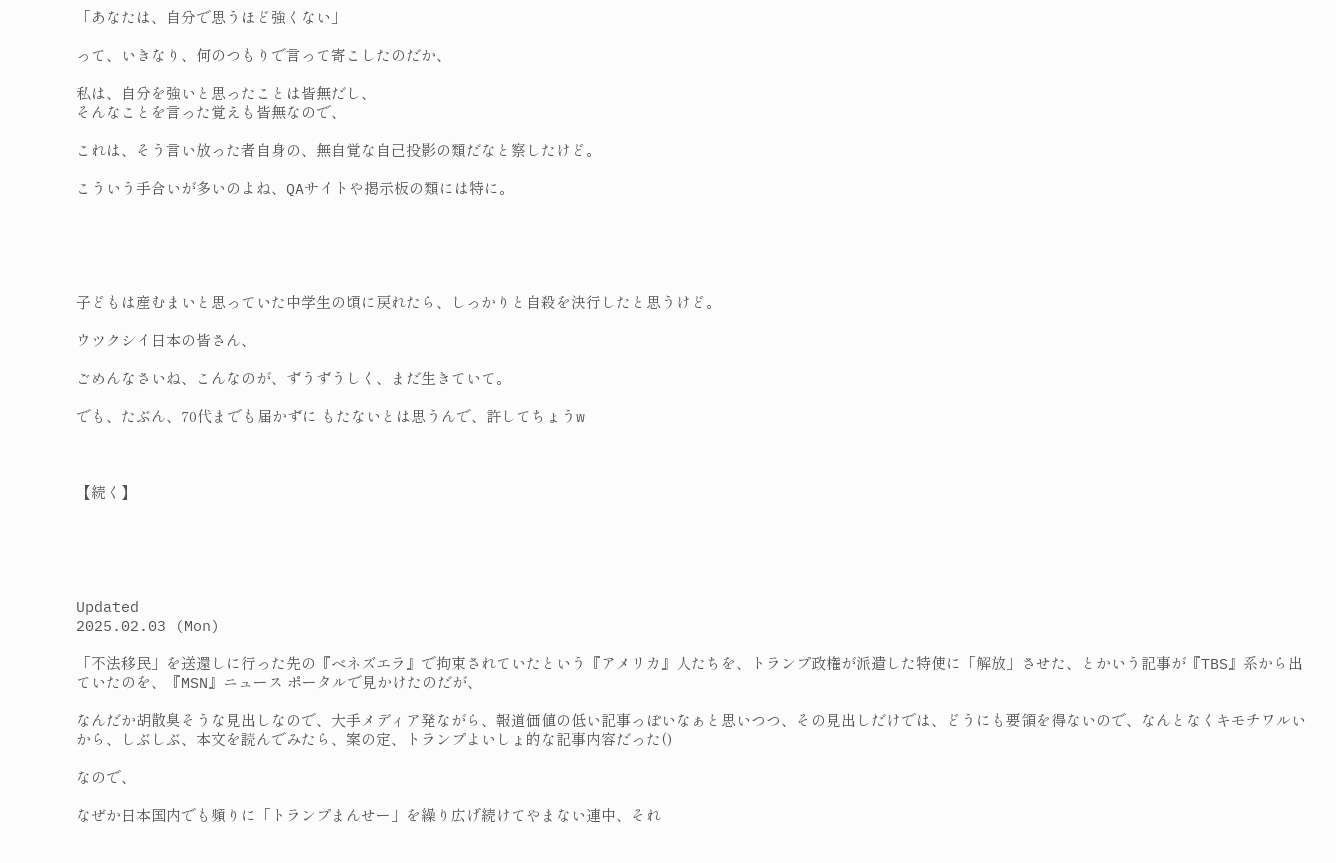「あなたは、自分で思うほど強くない」

って、いきなり、何のつもりで言って寄こしたのだか、

私は、自分を強いと思ったことは皆無だし、
そんなことを言った覚えも皆無なので、

これは、そう言い放った者自身の、無自覚な自己投影の類だなと察したけど。

こういう手合いが多いのよね、QAサイトや掲示板の類には特に。





子どもは産むまいと思っていた中学生の頃に戻れたら、しっかりと自殺を決行したと思うけど。

ウツクシイ日本の皆さん、

ごめんなさいね、こんなのが、ずうずうしく、まだ生きていて。

でも、たぶん、70代までも届かずに もたないとは思うんで、許してちょうw



【続く】





Updated
2025.02.03 (Mon)

「不法移民」を送還しに行った先の『ベネズエラ』で拘束されていたという『アメリカ』人たちを、トランプ政権が派遣した特使に「解放」させた、とかいう記事が『TBS』系から出ていたのを、『MSN』ニュース ポータルで見かけたのだが、

なんだか胡散臭そうな見出しなので、大手メディア発ながら、報道価値の低い記事っぽいなぁと思いつつ、その見出しだけでは、どうにも要領を得ないので、なんとなくキモチワルいから、しぶしぶ、本文を読んでみたら、案の定、トランプよいしょ的な記事内容だった()

なので、

なぜか日本国内でも頻りに「トランプまんせー」を繰り広げ続けてやまない連中、それ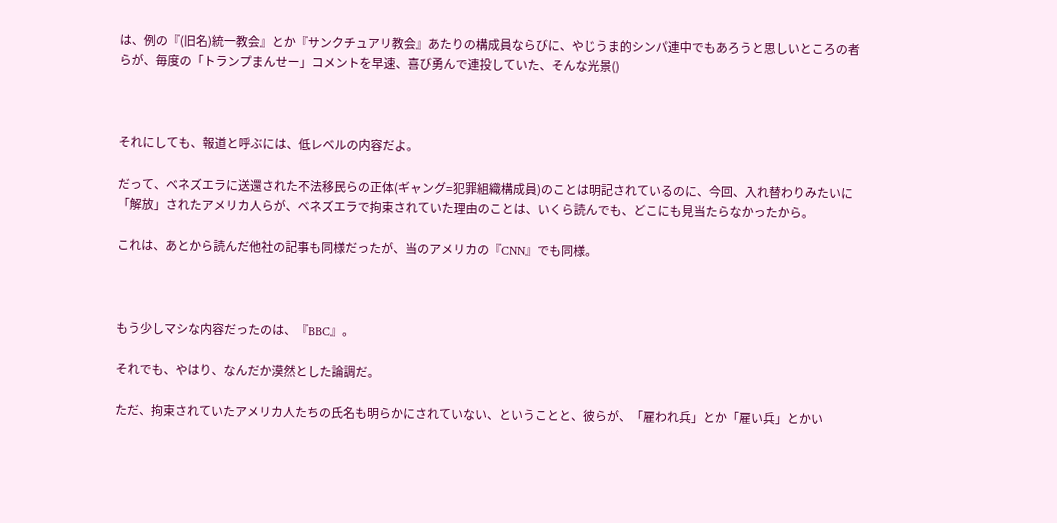は、例の『(旧名)統一教会』とか『サンクチュアリ教会』あたりの構成員ならびに、やじうま的シンパ連中でもあろうと思しいところの者らが、毎度の「トランプまんせー」コメントを早速、喜び勇んで連投していた、そんな光景()



それにしても、報道と呼ぶには、低レベルの内容だよ。

だって、ベネズエラに送還された不法移民らの正体(ギャング=犯罪組織構成員)のことは明記されているのに、今回、入れ替わりみたいに「解放」されたアメリカ人らが、ベネズエラで拘束されていた理由のことは、いくら読んでも、どこにも見当たらなかったから。

これは、あとから読んだ他社の記事も同様だったが、当のアメリカの『CNN』でも同様。



もう少しマシな内容だったのは、『BBC』。

それでも、やはり、なんだか漠然とした論調だ。

ただ、拘束されていたアメリカ人たちの氏名も明らかにされていない、ということと、彼らが、「雇われ兵」とか「雇い兵」とかい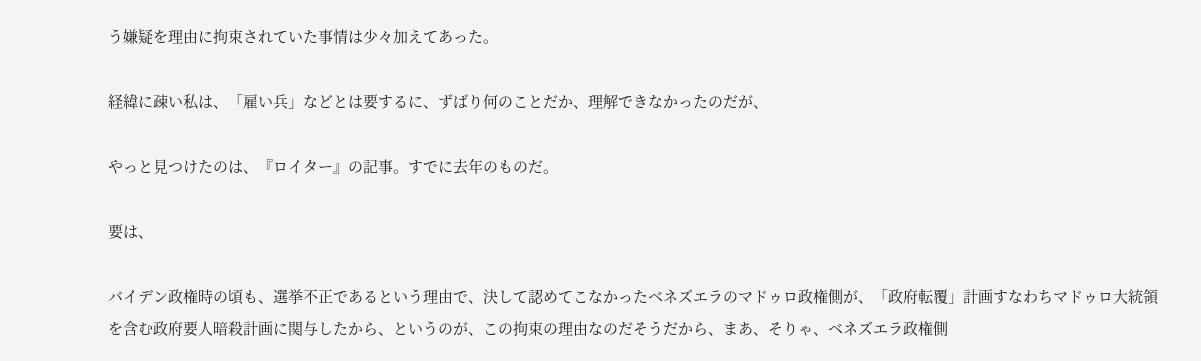う嫌疑を理由に拘束されていた事情は少々加えてあった。

経緯に疎い私は、「雇い兵」などとは要するに、ずばり何のことだか、理解できなかったのだが、

やっと見つけたのは、『ロイター』の記事。すでに去年のものだ。

要は、

バイデン政権時の頃も、選挙不正であるという理由で、決して認めてこなかったベネズエラのマドゥロ政権側が、「政府転覆」計画すなわちマドゥロ大統領を含む政府要人暗殺計画に関与したから、というのが、この拘束の理由なのだそうだから、まあ、そりゃ、ベネズエラ政権側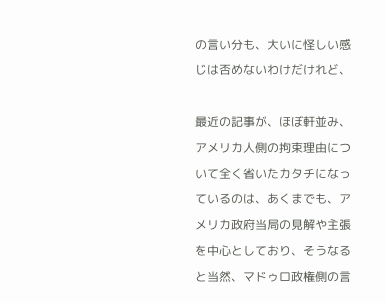の言い分も、大いに怪しい感じは否めないわけだけれど、

最近の記事が、ほぼ軒並み、アメリカ人側の拘束理由について全く省いたカタチになっているのは、あくまでも、アメリカ政府当局の見解や主張を中心としており、そうなると当然、マドゥロ政権側の言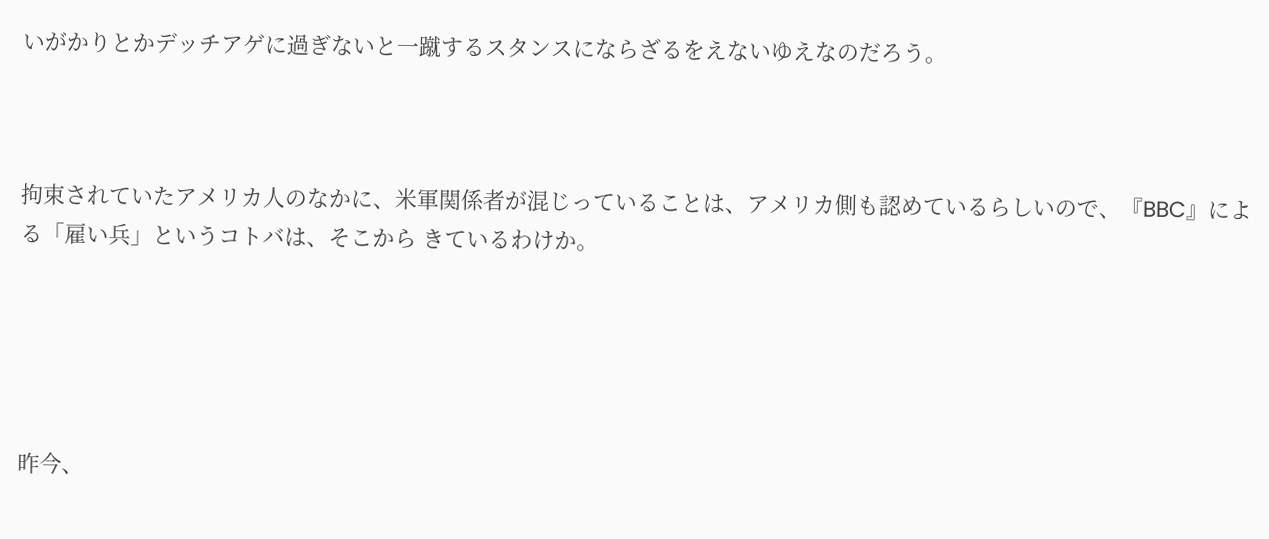いがかりとかデッチアゲに過ぎないと一蹴するスタンスにならざるをえないゆえなのだろう。



拘束されていたアメリカ人のなかに、米軍関係者が混じっていることは、アメリカ側も認めているらしいので、『BBC』による「雇い兵」というコトバは、そこから きているわけか。





昨今、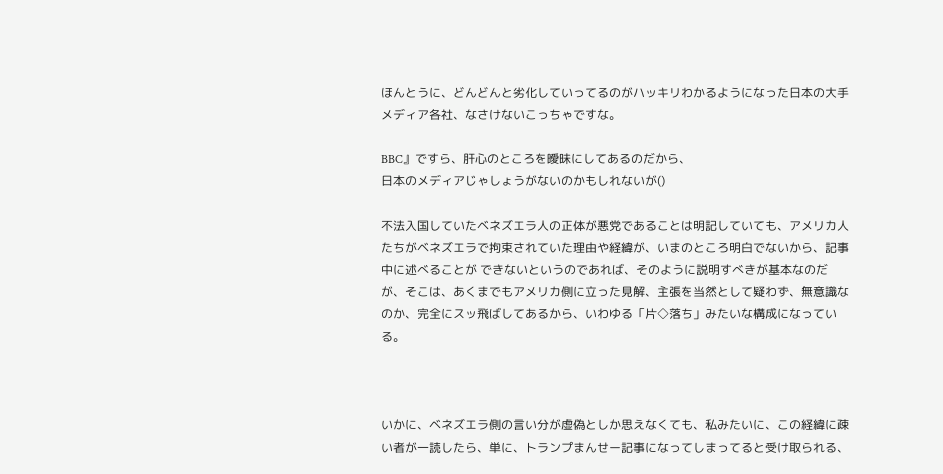ほんとうに、どんどんと劣化していってるのがハッキリわかるようになった日本の大手メディア各社、なさけないこっちゃですな。

BBC』ですら、肝心のところを曖昧にしてあるのだから、
日本のメディアじゃしょうがないのかもしれないが()

不法入国していたベネズエラ人の正体が悪党であることは明記していても、アメリカ人たちがベネズエラで拘束されていた理由や経緯が、いまのところ明白でないから、記事中に述べることが できないというのであれば、そのように説明すべきが基本なのだが、そこは、あくまでもアメリカ側に立った見解、主張を当然として疑わず、無意識なのか、完全にスッ飛ばしてあるから、いわゆる「片◇落ち」みたいな構成になっている。



いかに、ベネズエラ側の言い分が虚偽としか思えなくても、私みたいに、この経緯に疎い者が一読したら、単に、トランプまんせー記事になってしまってると受け取られる、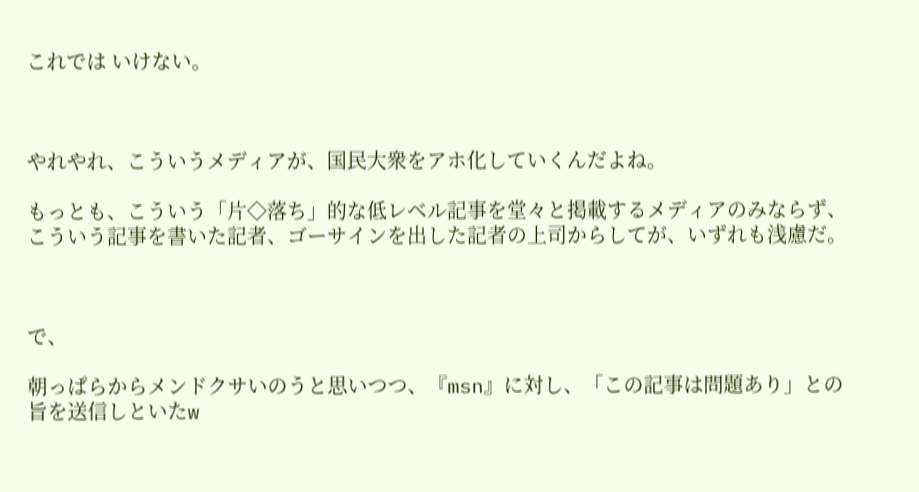これでは いけない。



やれやれ、こういうメディアが、国民大衆をアホ化していくんだよね。

もっとも、こういう「片◇落ち」的な低レベル記事を堂々と掲載するメディアのみならず、こういう記事を書いた記者、ゴーサインを出した記者の上司からしてが、いずれも浅慮だ。



で、

朝っぱらからメンドクサいのうと思いつつ、『msn』に対し、「この記事は問題あり」との旨を送信しといたw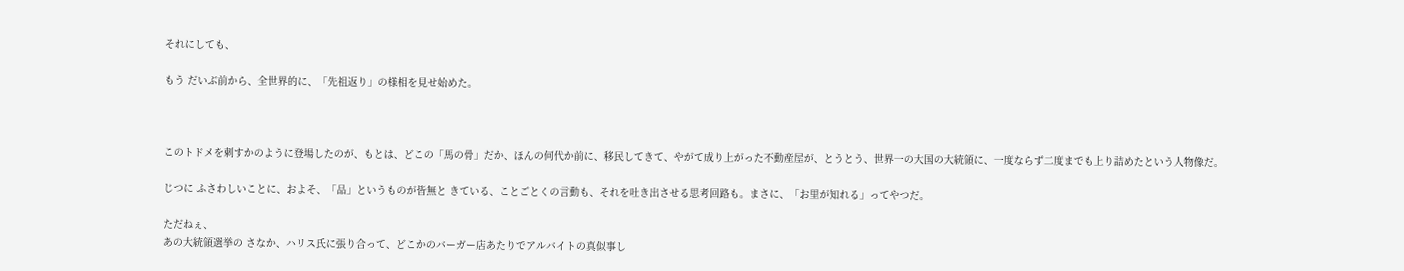それにしても、

もう だいぶ前から、全世界的に、「先祖返り」の様相を見せ始めた。



このトドメを刺すかのように登場したのが、もとは、どこの「馬の骨」だか、ほんの何代か前に、移民してきて、やがて成り上がった不動産屋が、とうとう、世界一の大国の大統領に、一度ならず二度までも上り詰めたという人物像だ。

じつに ふさわしいことに、およそ、「品」というものが皆無と きている、ことごとくの言動も、それを吐き出させる思考回路も。まさに、「お里が知れる」ってやつだ。

ただねぇ、
あの大統領選挙の さなか、ハリス氏に張り合って、どこかのバーガー店あたりでアルバイトの真似事し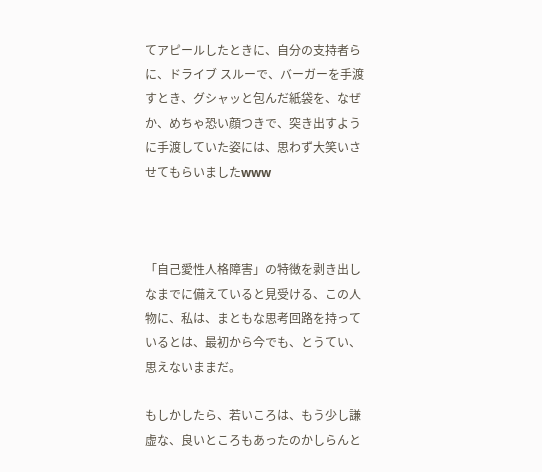てアピールしたときに、自分の支持者らに、ドライブ スルーで、バーガーを手渡すとき、グシャッと包んだ紙袋を、なぜか、めちゃ恐い顔つきで、突き出すように手渡していた姿には、思わず大笑いさせてもらいましたwww



「自己愛性人格障害」の特徴を剥き出しなまでに備えていると見受ける、この人物に、私は、まともな思考回路を持っているとは、最初から今でも、とうてい、思えないままだ。

もしかしたら、若いころは、もう少し謙虚な、良いところもあったのかしらんと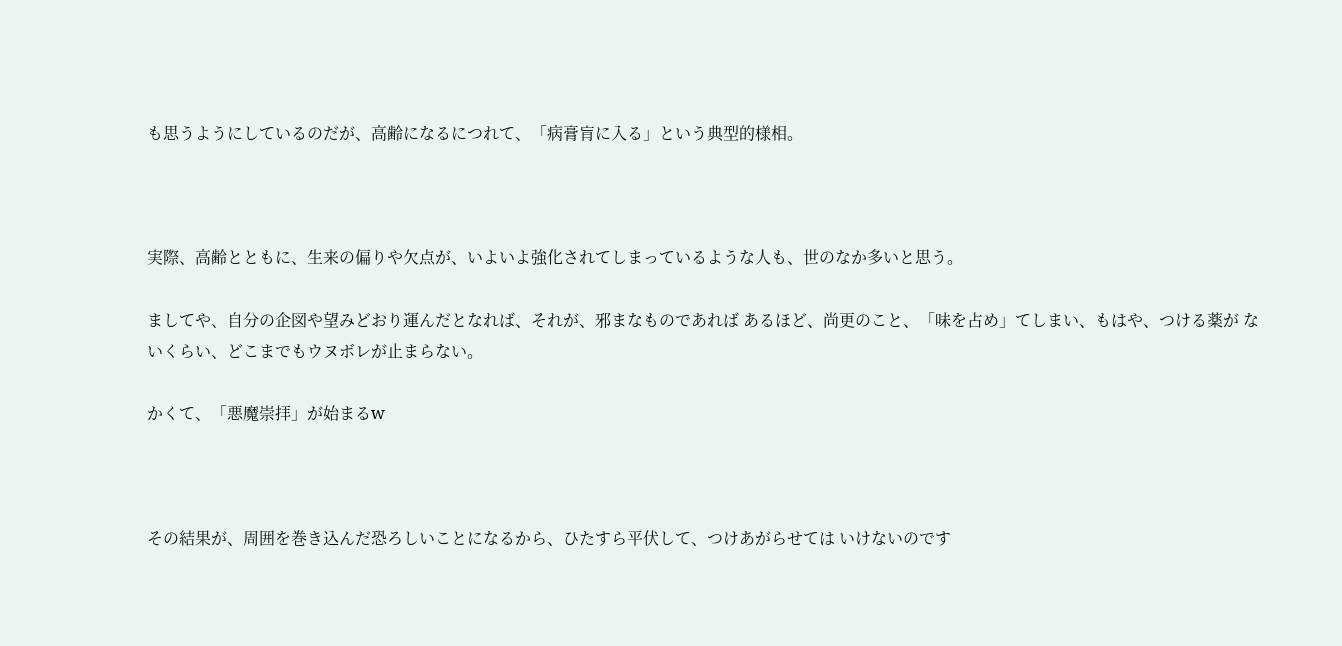も思うようにしているのだが、高齢になるにつれて、「病膏肓に入る」という典型的様相。



実際、高齢とともに、生来の偏りや欠点が、いよいよ強化されてしまっているような人も、世のなか多いと思う。

ましてや、自分の企図や望みどおり運んだとなれば、それが、邪まなものであれば あるほど、尚更のこと、「味を占め」てしまい、もはや、つける薬が ないくらい、どこまでもウヌボレが止まらない。

かくて、「悪魔崇拝」が始まるw



その結果が、周囲を巻き込んだ恐ろしいことになるから、ひたすら平伏して、つけあがらせては いけないのです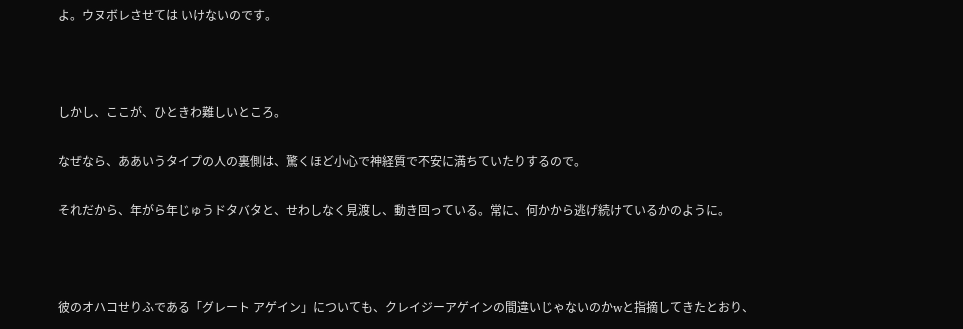よ。ウヌボレさせては いけないのです。



しかし、ここが、ひときわ難しいところ。

なぜなら、ああいうタイプの人の裏側は、驚くほど小心で神経質で不安に満ちていたりするので。

それだから、年がら年じゅうドタバタと、せわしなく見渡し、動き回っている。常に、何かから逃げ続けているかのように。



彼のオハコせりふである「グレート アゲイン」についても、クレイジーアゲインの間違いじゃないのかwと指摘してきたとおり、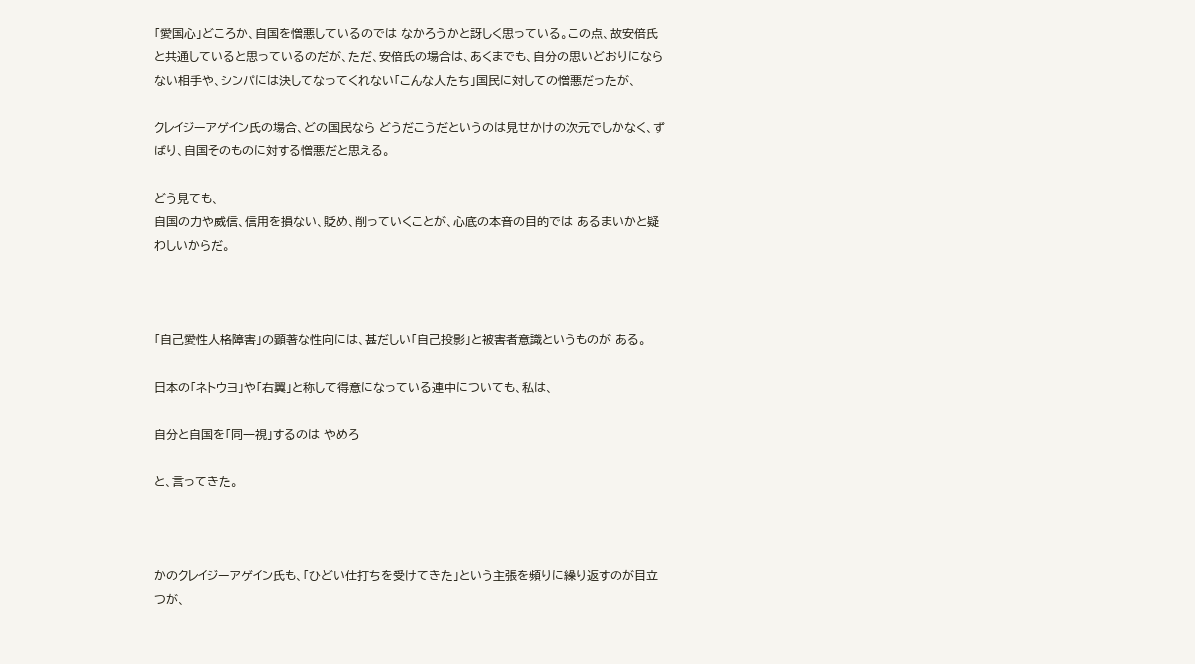「愛国心」どころか、自国を憎悪しているのでは なかろうかと訝しく思っている。この点、故安倍氏と共通していると思っているのだが、ただ、安倍氏の場合は、あくまでも、自分の思いどおりにならない相手や、シンパには決してなってくれない「こんな人たち」国民に対しての憎悪だったが、

クレイジーアゲイン氏の場合、どの国民なら どうだこうだというのは見せかけの次元でしかなく、ずばり、自国そのものに対する憎悪だと思える。

どう見ても、
自国の力や威信、信用を損ない、貶め、削っていくことが、心底の本音の目的では あるまいかと疑わしいからだ。



「自己愛性人格障害」の顕著な性向には、甚だしい「自己投影」と被害者意識というものが ある。

日本の「ネトウヨ」や「右翼」と称して得意になっている連中についても、私は、

自分と自国を「同一視」するのは やめろ

と、言ってきた。



かのクレイジーアゲイン氏も、「ひどい仕打ちを受けてきた」という主張を頻りに繰り返すのが目立つが、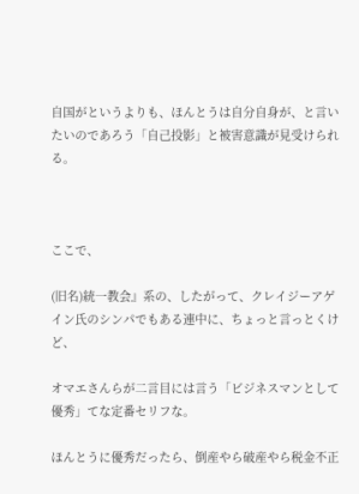自国がというよりも、ほんとうは自分自身が、と言いたいのであろう「自己投影」と被害意識が見受けられる。



ここで、

(旧名)統一教会』系の、したがって、クレイジーアゲイン氏のシンパでもある連中に、ちょっと言っとくけど、

オマエさんらが二言目には言う「ビジネスマンとして優秀」てな定番セリフな。

ほんとうに優秀だったら、倒産やら破産やら税金不正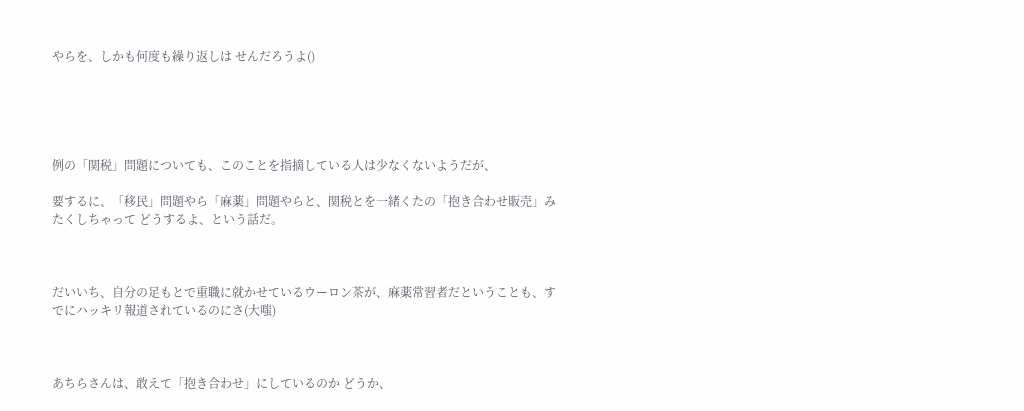やらを、しかも何度も繰り返しは せんだろうよ()





例の「関税」問題についても、このことを指摘している人は少なくないようだが、

要するに、「移民」問題やら「麻薬」問題やらと、関税とを一緒くたの「抱き合わせ販売」みたくしちゃって どうするよ、という話だ。



だいいち、自分の足もとで重職に就かせているウーロン茶が、麻薬常習者だということも、すでにハッキリ報道されているのにさ(大嗤)



あちらさんは、敢えて「抱き合わせ」にしているのか どうか、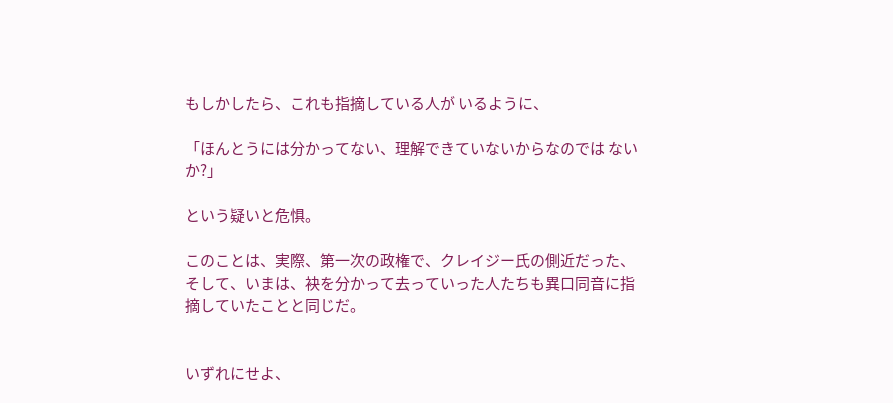もしかしたら、これも指摘している人が いるように、

「ほんとうには分かってない、理解できていないからなのでは ないか?」

という疑いと危惧。

このことは、実際、第一次の政権で、クレイジー氏の側近だった、そして、いまは、袂を分かって去っていった人たちも異口同音に指摘していたことと同じだ。


いずれにせよ、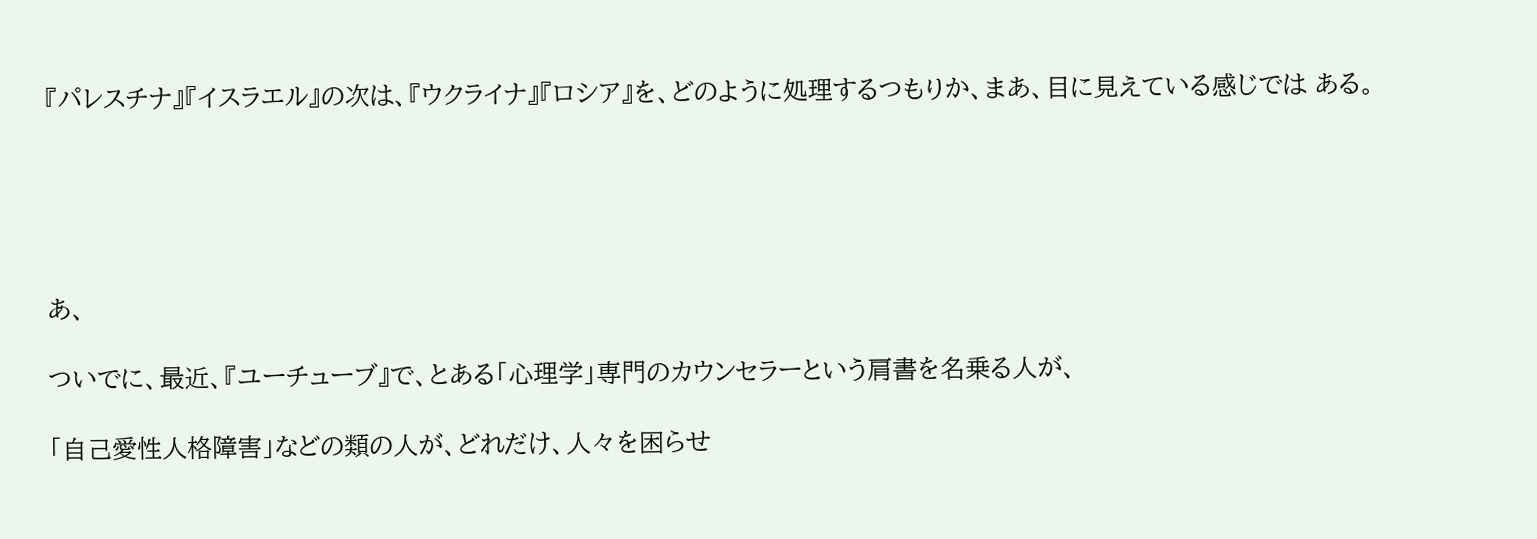『パレスチナ』『イスラエル』の次は、『ウクライナ』『ロシア』を、どのように処理するつもりか、まあ、目に見えている感じでは ある。





あ、

ついでに、最近、『ユーチューブ』で、とある「心理学」専門のカウンセラーという肩書を名乗る人が、

「自己愛性人格障害」などの類の人が、どれだけ、人々を困らせ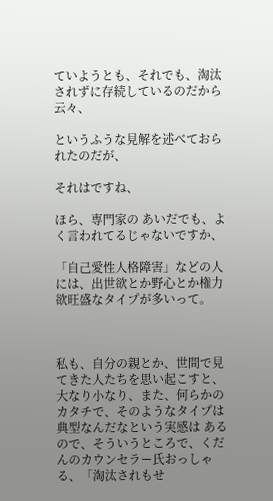ていようとも、それでも、淘汰されずに存続しているのだから云々、

というふうな見解を述べておられたのだが、

それはですね、

ほら、専門家の あいだでも、よく言われてるじゃないですか、

「自己愛性人格障害」などの人には、出世欲とか野心とか権力欲旺盛なタイプが多いって。



私も、自分の親とか、世間で見てきた人たちを思い起こすと、大なり小なり、また、何らかのカタチで、そのようなタイプは典型なんだなという実感は あるので、そういうところで、くだんのカウンセラー氏おっしゃる、「淘汰されもせ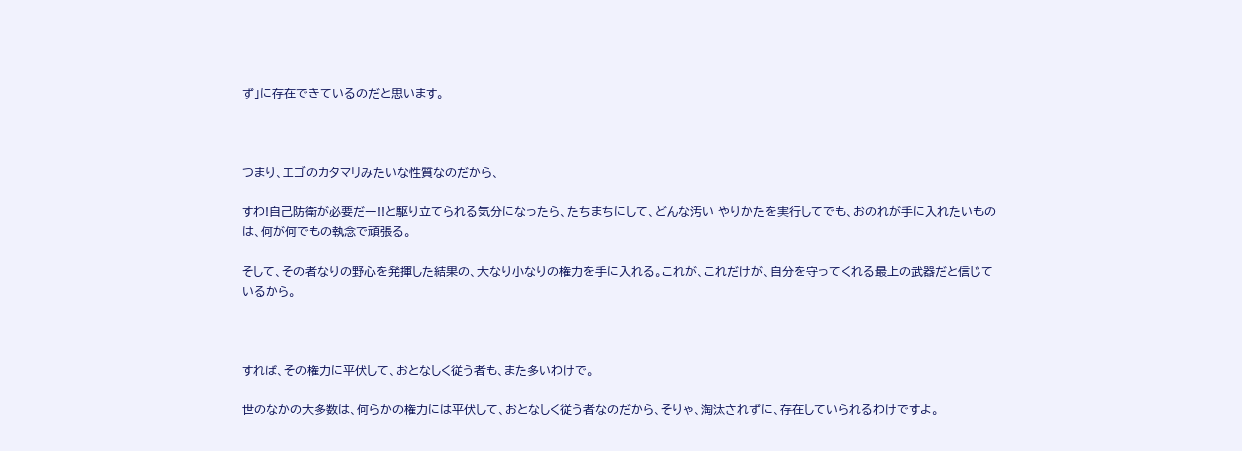ず」に存在できているのだと思います。



つまり、エゴのカタマリみたいな性質なのだから、

すわ!自己防衛が必要だー!!と駆り立てられる気分になったら、たちまちにして、どんな汚い やりかたを実行してでも、おのれが手に入れたいものは、何が何でもの執念で頑張る。

そして、その者なりの野心を発揮した結果の、大なり小なりの権力を手に入れる。これが、これだけが、自分を守ってくれる最上の武器だと信じているから。



すれば、その権力に平伏して、おとなしく従う者も、また多いわけで。

世のなかの大多数は、何らかの権力には平伏して、おとなしく従う者なのだから、そりゃ、淘汰されずに、存在していられるわけですよ。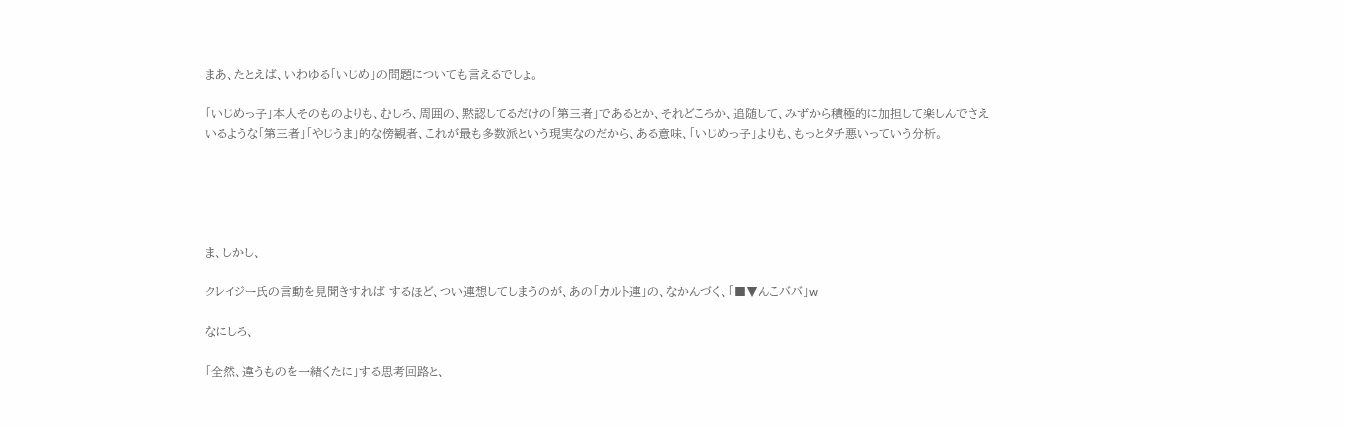まあ、たとえば、いわゆる「いじめ」の問題についても言えるでしょ。

「いじめっ子」本人そのものよりも、むしろ、周囲の、黙認してるだけの「第三者」であるとか、それどころか、追随して、みずから積極的に加担して楽しんでさえいるような「第三者」「やじうま」的な傍観者、これが最も多数派という現実なのだから、ある意味、「いじめっ子」よりも、もっとタチ悪いっていう分析。





ま、しかし、

クレイジー氏の言動を見聞きすれば するほど、つい連想してしまうのが、あの「カルト連」の、なかんづく、「■▼んこババ」w

なにしろ、

「全然、違うものを一緒くたに」する思考回路と、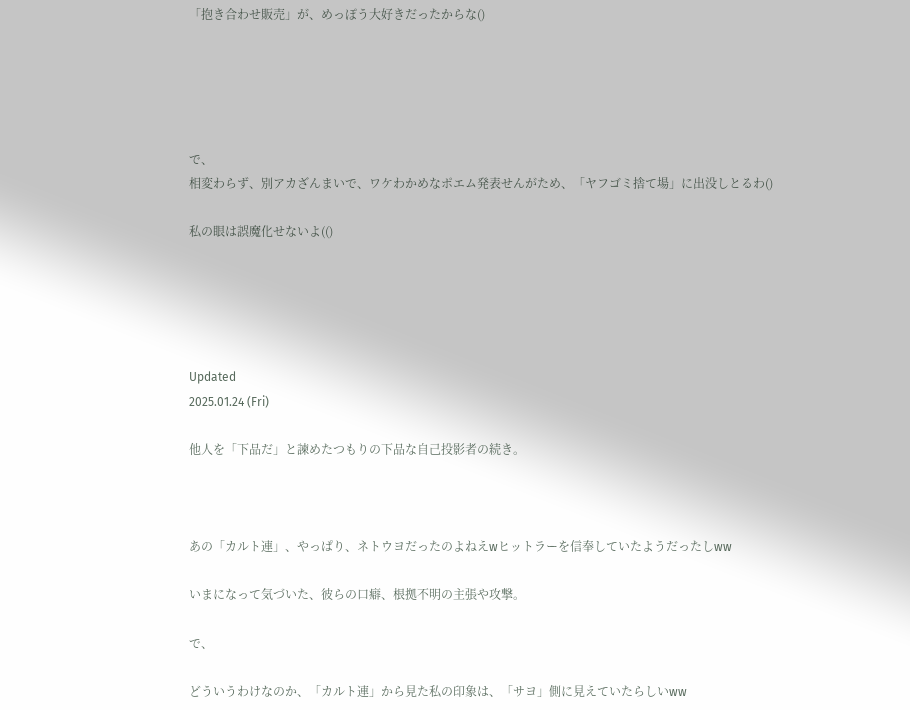「抱き合わせ販売」が、めっぽう大好きだったからな()





で、
相変わらず、別アカざんまいで、ワケわかめなポエム発表せんがため、「ヤフゴミ捨て場」に出没しとるわ()

私の眼は誤魔化せないよ(()





Updated
2025.01.24 (Fri)

他人を「下品だ」と諫めたつもりの下品な自己投影者の続き。



あの「カルト連」、やっぱり、ネトウヨだったのよねえwヒットラーを信奉していたようだったしww

いまになって気づいた、彼らの口癖、根拠不明の主張や攻撃。

で、

どういうわけなのか、「カルト連」から見た私の印象は、「サヨ」側に見えていたらしいww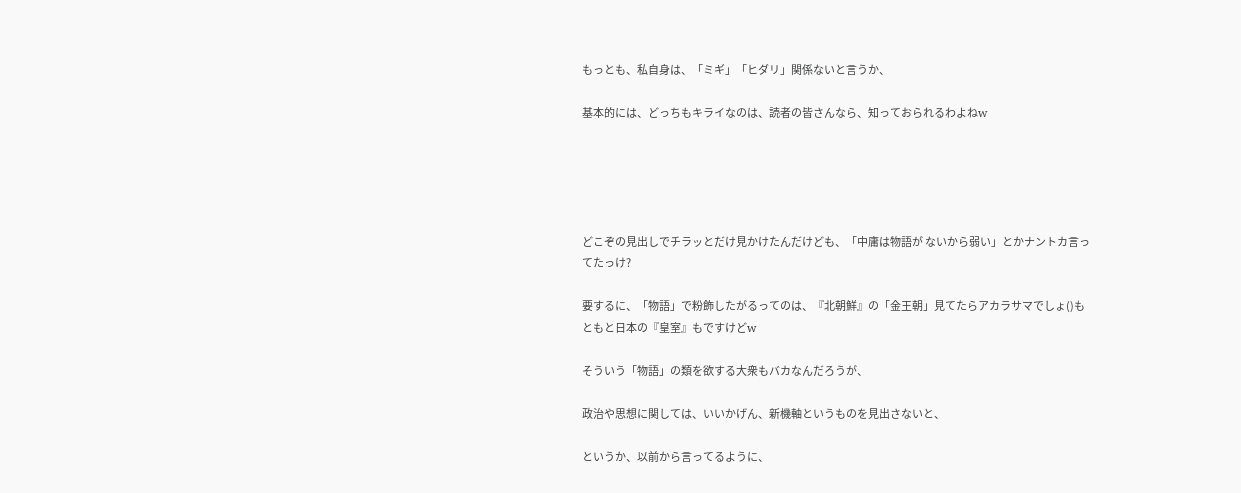もっとも、私自身は、「ミギ」「ヒダリ」関係ないと言うか、

基本的には、どっちもキライなのは、読者の皆さんなら、知っておられるわよねw





どこぞの見出しでチラッとだけ見かけたんだけども、「中庸は物語が ないから弱い」とかナントカ言ってたっけ?

要するに、「物語」で粉飾したがるってのは、『北朝鮮』の「金王朝」見てたらアカラサマでしょ()もともと日本の『皇室』もですけどw

そういう「物語」の類を欲する大衆もバカなんだろうが、

政治や思想に関しては、いいかげん、新機軸というものを見出さないと、

というか、以前から言ってるように、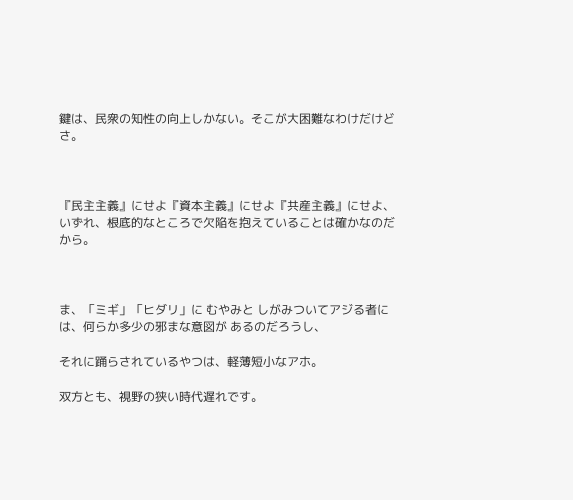鍵は、民衆の知性の向上しかない。そこが大困難なわけだけどさ。



『民主主義』にせよ『資本主義』にせよ『共産主義』にせよ、いずれ、根底的なところで欠陥を抱えていることは確かなのだから。



ま、「ミギ」「ヒダリ」に むやみと しがみついてアジる者には、何らか多少の邪まな意図が あるのだろうし、

それに踊らされているやつは、軽薄短小なアホ。

双方とも、視野の狭い時代遅れです。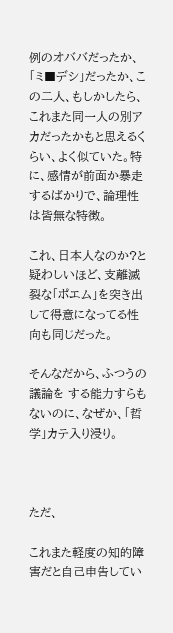例のオババだったか、「ミ■デシ」だったか、この二人、もしかしたら、これまた同一人の別アカだったかもと思えるくらい、よく似ていた。特に、感情が前面か暴走するばかりで、論理性は皆無な特徴。

これ、日本人なのか?と疑わしいほど、支離滅裂な「ポエム」を突き出して得意になってる性向も同じだった。

そんなだから、ふつうの議論を する能力すらもないのに、なぜか、「哲学」カテ入り浸り。



ただ、

これまた軽度の知的障害だと自己申告してい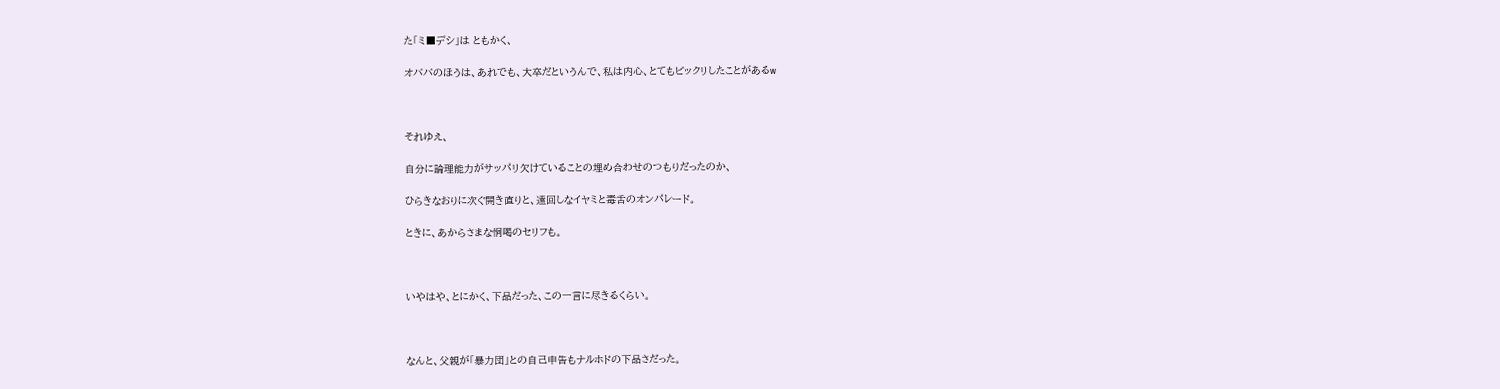た「ミ■デシ」は ともかく、

オババのほうは、あれでも、大卒だというんで、私は内心、とてもビックリしたことがあるw



それゆえ、

自分に論理能力がサッパリ欠けていることの埋め合わせのつもりだったのか、

ひらきなおりに次ぐ開き直りと、遠回しなイヤミと毒舌のオンパレード。

ときに、あからさまな恫喝のセリフも。



いやはや、とにかく、下品だった、この一言に尽きるくらい。



なんと、父親が「暴力団」との自己申告もナルホドの下品さだった。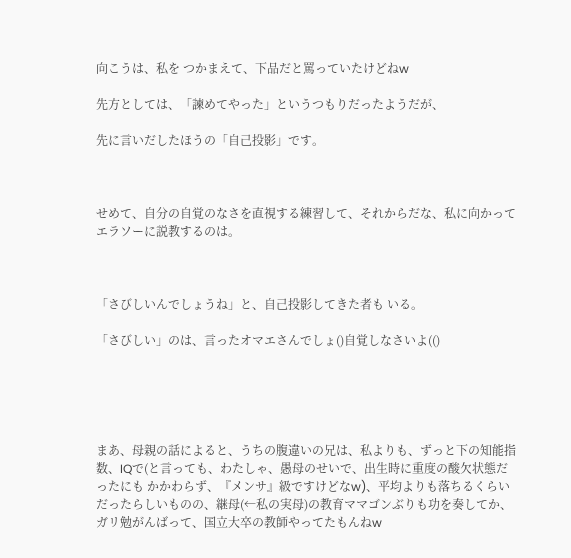向こうは、私を つかまえて、下品だと罵っていたけどねw

先方としては、「諫めてやった」というつもりだったようだが、

先に言いだしたほうの「自己投影」です。



せめて、自分の自覚のなさを直視する練習して、それからだな、私に向かってエラソーに説教するのは。



「さびしいんでしょうね」と、自己投影してきた者も いる。

「さびしい」のは、言ったオマエさんでしょ()自覚しなさいよ(()





まあ、母親の話によると、うちの腹違いの兄は、私よりも、ずっと下の知能指数、IQで(と言っても、わたしゃ、愚母のせいで、出生時に重度の酸欠状態だったにも かかわらず、『メンサ』級ですけどなw)、平均よりも落ちるくらいだったらしいものの、継母(←私の実母)の教育ママゴンぶりも功を奏してか、ガリ勉がんばって、国立大卒の教師やってたもんねw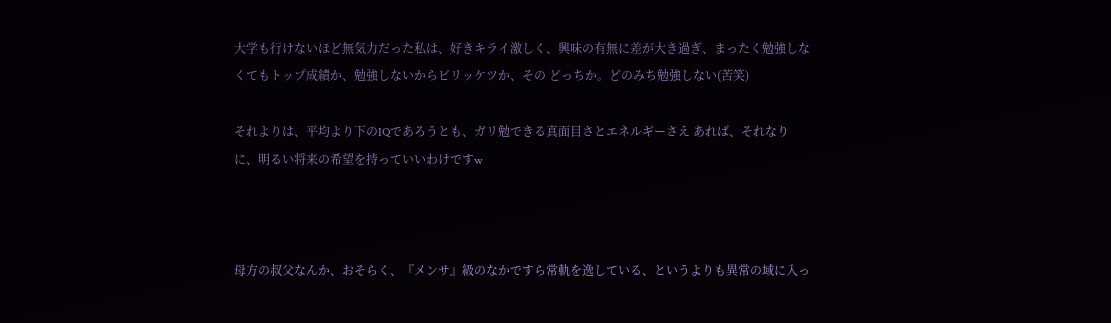大学も行けないほど無気力だった私は、好きキライ激しく、興味の有無に差が大き過ぎ、まったく勉強しなくてもトップ成績か、勉強しないからビリッケツか、その どっちか。どのみち勉強しない(苦笑)

それよりは、平均より下のIQであろうとも、ガリ勉できる真面目さとエネルギーさえ あれば、それなりに、明るい将来の希望を持っていいわけですw



母方の叔父なんか、おそらく、『メンサ』級のなかですら常軌を逸している、というよりも異常の域に入っ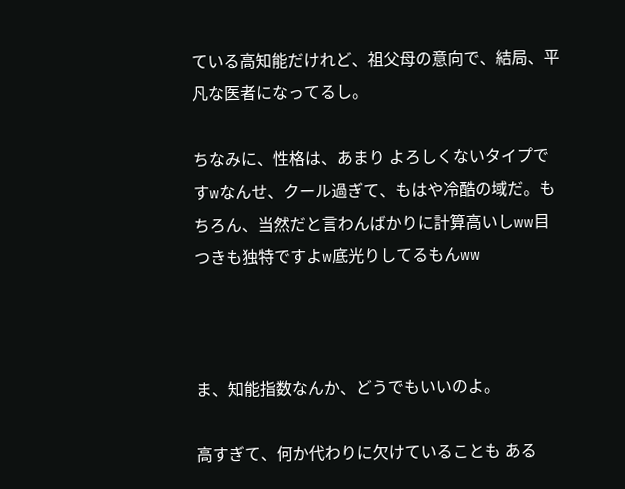ている高知能だけれど、祖父母の意向で、結局、平凡な医者になってるし。

ちなみに、性格は、あまり よろしくないタイプですwなんせ、クール過ぎて、もはや冷酷の域だ。もちろん、当然だと言わんばかりに計算高いしww目つきも独特ですよw底光りしてるもんww



ま、知能指数なんか、どうでもいいのよ。

高すぎて、何か代わりに欠けていることも ある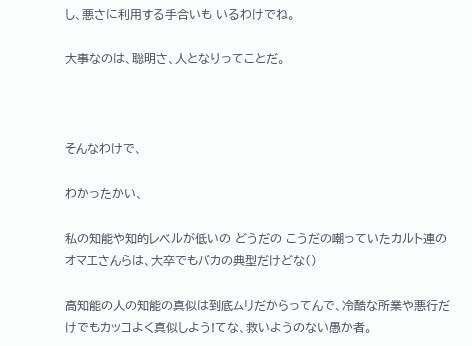し、悪さに利用する手合いも いるわけでね。

大事なのは、聡明さ、人となりってことだ。



そんなわけで、

わかったかい、

私の知能や知的レベルが低いの どうだの こうだの嘲っていたカルト連のオマエさんらは、大卒でもバカの典型だけどな()

高知能の人の知能の真似は到底ムリだからってんで、冷酷な所業や悪行だけでもカッコよく真似しよう!てな、救いようのない愚か者。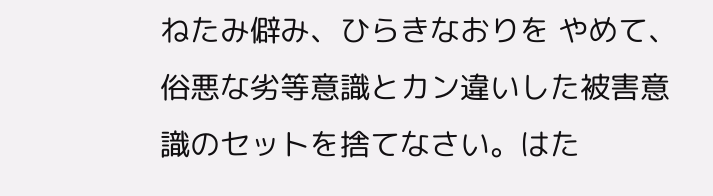ねたみ僻み、ひらきなおりを やめて、俗悪な劣等意識とカン違いした被害意識のセットを捨てなさい。はた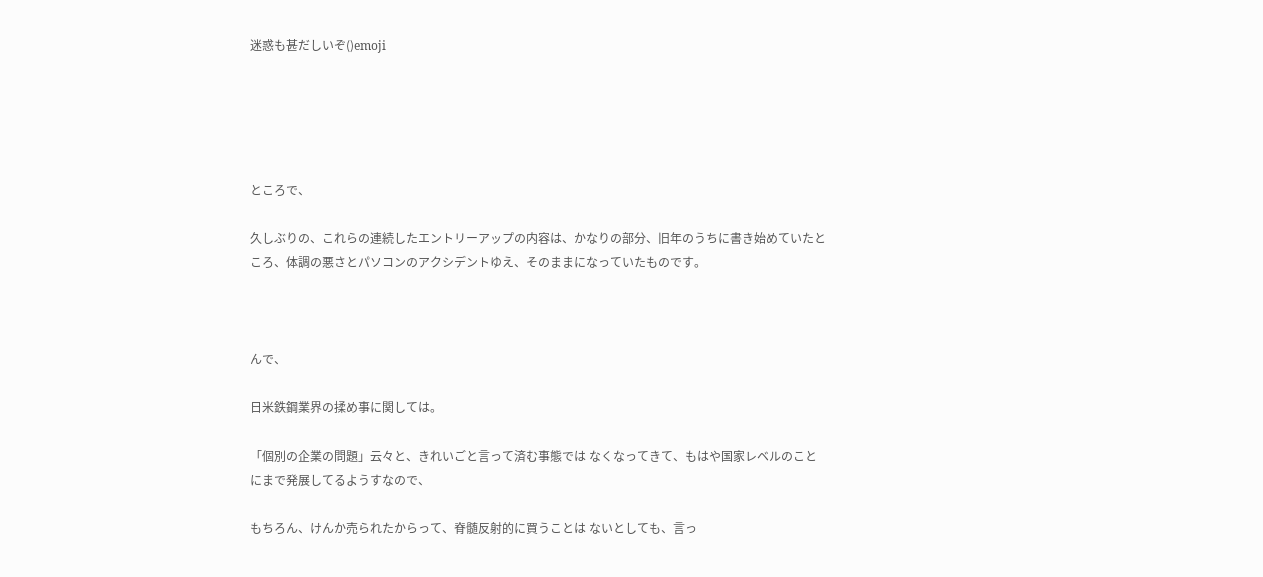迷惑も甚だしいぞ()emoji





ところで、

久しぶりの、これらの連続したエントリーアップの内容は、かなりの部分、旧年のうちに書き始めていたところ、体調の悪さとパソコンのアクシデントゆえ、そのままになっていたものです。



んで、

日米鉄鋼業界の揉め事に関しては。

「個別の企業の問題」云々と、きれいごと言って済む事態では なくなってきて、もはや国家レベルのことにまで発展してるようすなので、

もちろん、けんか売られたからって、脊髄反射的に買うことは ないとしても、言っ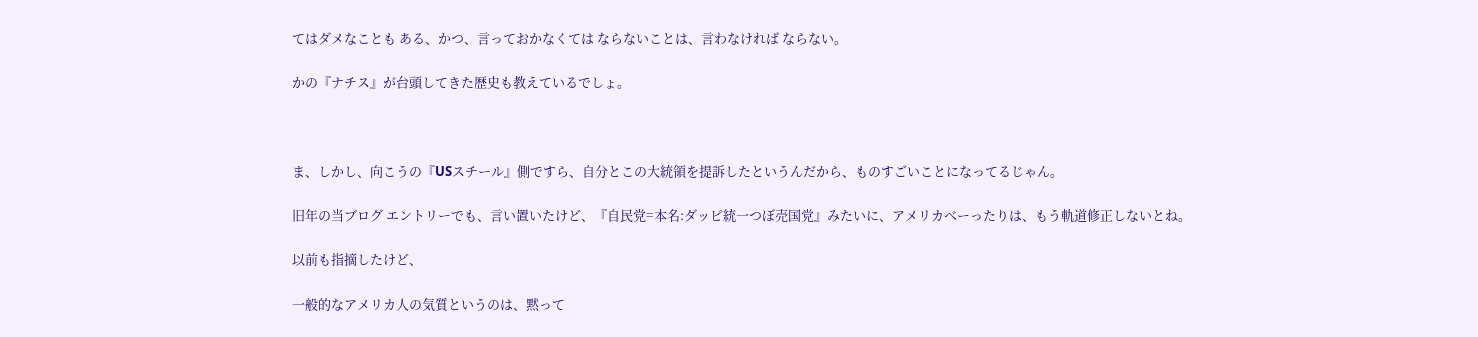てはダメなことも ある、かつ、言っておかなくては ならないことは、言わなければ ならない。

かの『ナチス』が台頭してきた歴史も教えているでしょ。



ま、しかし、向こうの『USスチール』側ですら、自分とこの大統領を提訴したというんだから、ものすごいことになってるじゃん。

旧年の当ブログ エントリーでも、言い置いたけど、『自民党=本名:ダッピ統一つぼ売国党』みたいに、アメリカべーったりは、もう軌道修正しないとね。

以前も指摘したけど、

一般的なアメリカ人の気質というのは、黙って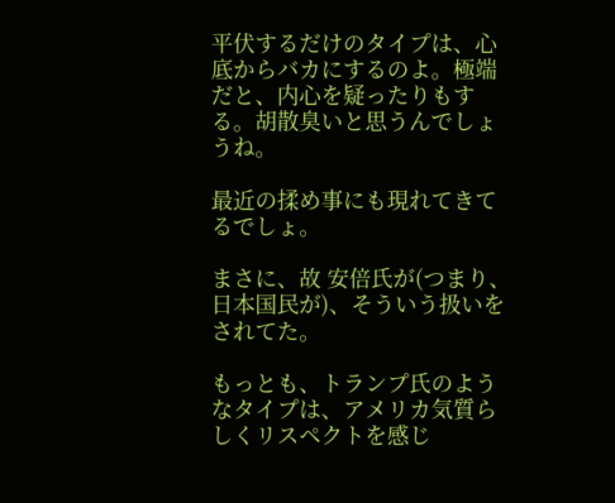平伏するだけのタイプは、心底からバカにするのよ。極端だと、内心を疑ったりもする。胡散臭いと思うんでしょうね。

最近の揉め事にも現れてきてるでしょ。

まさに、故 安倍氏が(つまり、日本国民が)、そういう扱いを されてた。

もっとも、トランプ氏のようなタイプは、アメリカ気質らしくリスペクトを感じ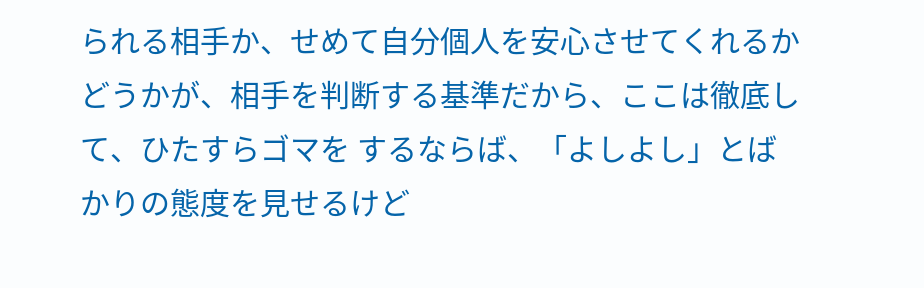られる相手か、せめて自分個人を安心させてくれるかどうかが、相手を判断する基準だから、ここは徹底して、ひたすらゴマを するならば、「よしよし」とばかりの態度を見せるけど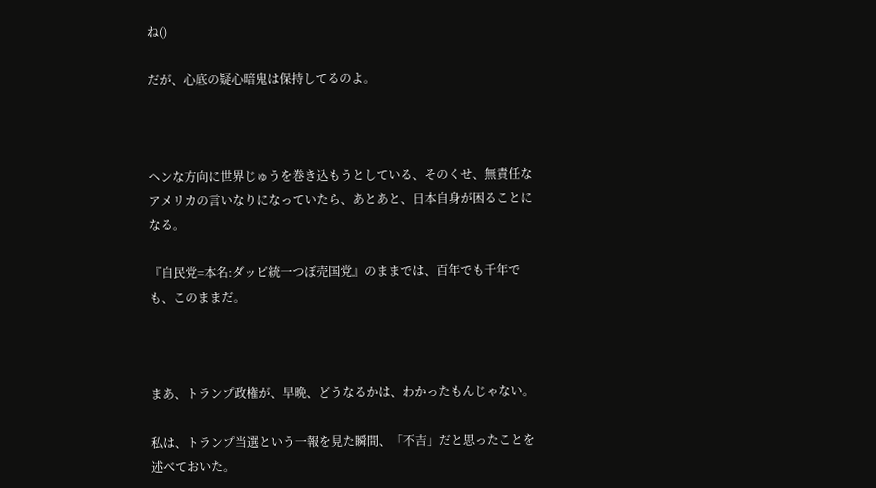ね()

だが、心底の疑心暗鬼は保持してるのよ。



ヘンな方向に世界じゅうを巻き込もうとしている、そのくせ、無責任なアメリカの言いなりになっていたら、あとあと、日本自身が困ることになる。

『自民党=本名:ダッピ統一つぼ売国党』のままでは、百年でも千年でも、このままだ。



まあ、トランプ政権が、早晩、どうなるかは、わかったもんじゃない。

私は、トランプ当選という一報を見た瞬間、「不吉」だと思ったことを述べておいた。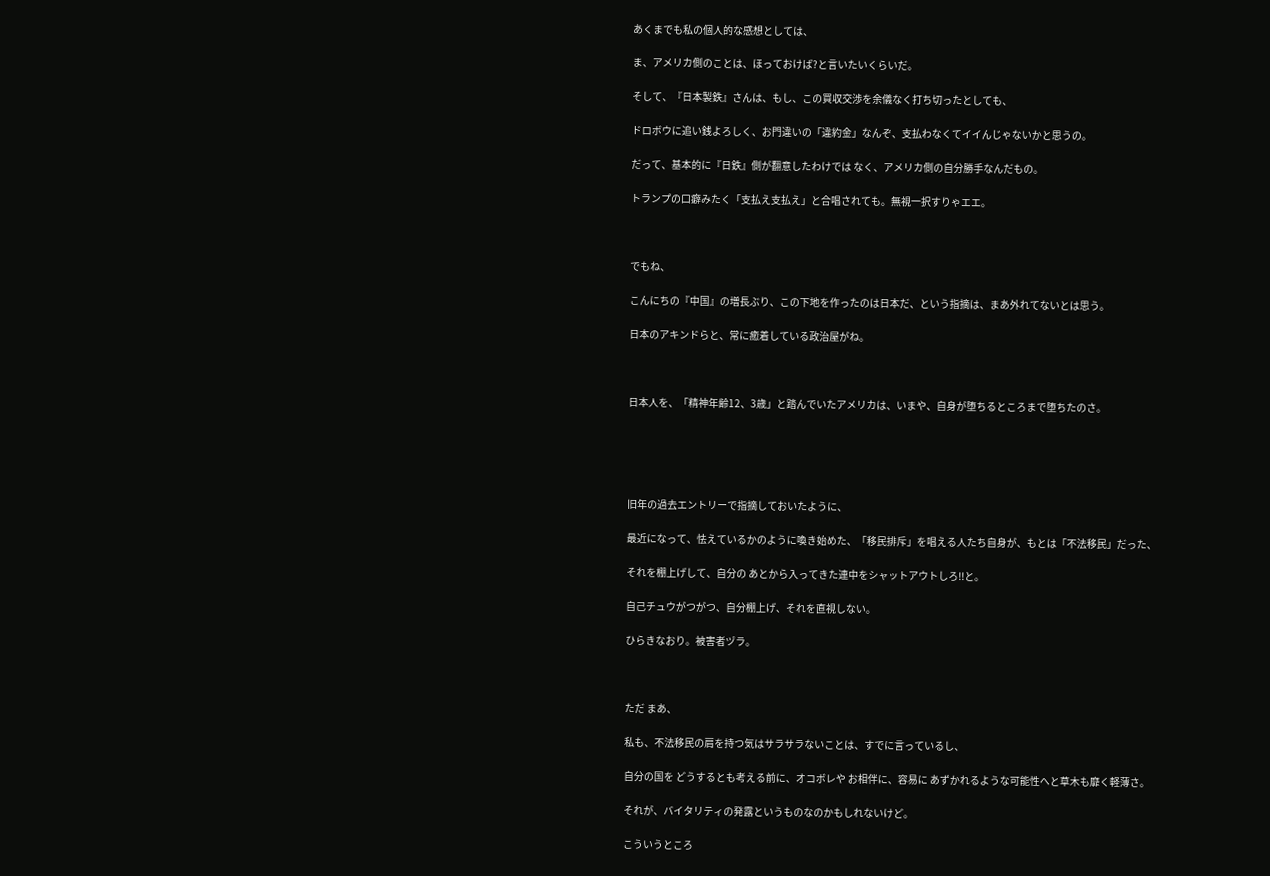あくまでも私の個人的な感想としては、

ま、アメリカ側のことは、ほっておけば?と言いたいくらいだ。

そして、『日本製鉄』さんは、もし、この買収交渉を余儀なく打ち切ったとしても、

ドロボウに追い銭よろしく、お門違いの「違約金」なんぞ、支払わなくてイイんじゃないかと思うの。

だって、基本的に『日鉄』側が翻意したわけでは なく、アメリカ側の自分勝手なんだもの。

トランプの口癖みたく「支払え支払え」と合唱されても。無視一択すりゃエエ。



でもね、

こんにちの『中国』の増長ぶり、この下地を作ったのは日本だ、という指摘は、まあ外れてないとは思う。

日本のアキンドらと、常に癒着している政治屋がね。



日本人を、「精神年齢12、3歳」と踏んでいたアメリカは、いまや、自身が堕ちるところまで堕ちたのさ。





旧年の過去エントリーで指摘しておいたように、

最近になって、怯えているかのように喚き始めた、「移民排斥」を唱える人たち自身が、もとは「不法移民」だった、

それを棚上げして、自分の あとから入ってきた連中をシャットアウトしろ!!と。

自己チュウがつがつ、自分棚上げ、それを直視しない。

ひらきなおり。被害者ヅラ。



ただ まあ、

私も、不法移民の肩を持つ気はサラサラないことは、すでに言っているし、

自分の国を どうするとも考える前に、オコボレや お相伴に、容易に あずかれるような可能性へと草木も靡く軽薄さ。

それが、バイタリティの発露というものなのかもしれないけど。

こういうところ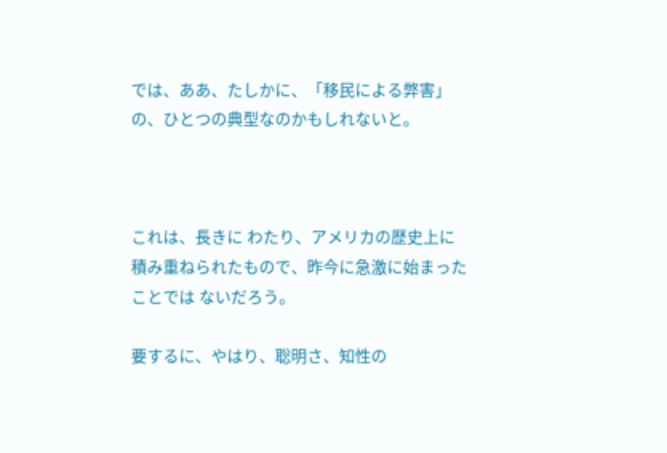では、ああ、たしかに、「移民による弊害」の、ひとつの典型なのかもしれないと。



これは、長きに わたり、アメリカの歴史上に積み重ねられたもので、昨今に急激に始まったことでは ないだろう。

要するに、やはり、聡明さ、知性の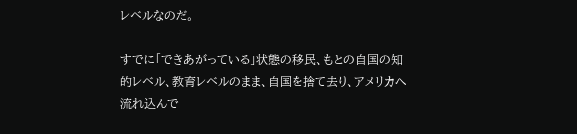レベルなのだ。

すでに「できあがっている」状態の移民、もとの自国の知的レベル、教育レベルのまま、自国を捨て去り、アメリカへ流れ込んで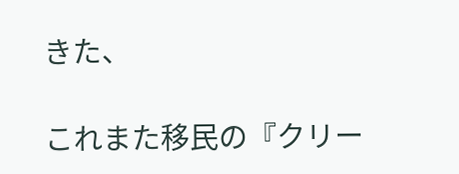きた、

これまた移民の『クリー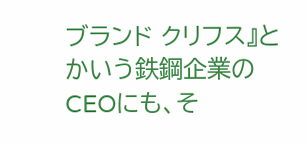ブランド クリフス』とかいう鉄鋼企業のCEOにも、そ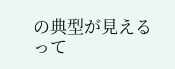の典型が見えるって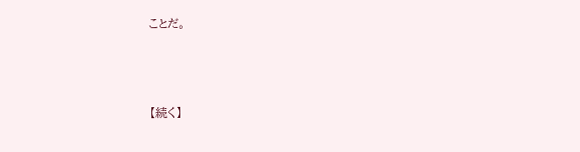ことだ。



【続く】